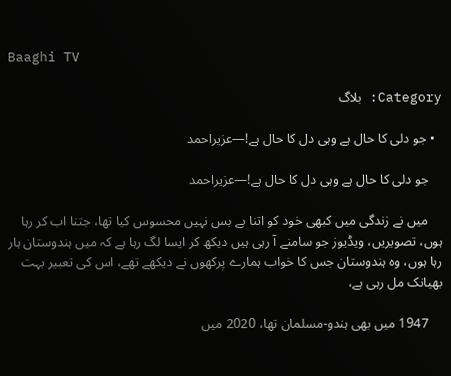Baaghi TV

Category: بلاگ

  • جو دلی کا حال ہے وہی دل کا حال ہے!—عزیراحمد

    جو دلی کا حال ہے وہی دل کا حال ہے!—عزیراحمد

    میں نے زندگی میں کبھی خود کو اتنا بے بس نہیں محسوس کیا تھا، جتنا اب کر رہا ہوں، تصویریں، ویڈیوز جو سامنے آ رہی ہیں دیکھ کر ایسا لگ رہا ہے کہ میں ہندوستان ہار رہا ہوں، وہ ہندوستان جس کا خواب ہمارے پرکھوں نے دیکھے تھے، اس کی تعبیر بہت بھیانک مل رہی ہے،

    1947 میں بھی ہندو-مسلمان تھا، 2020 میں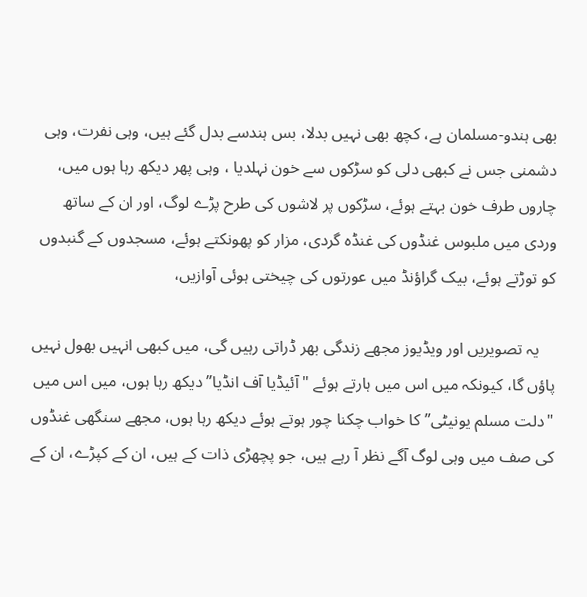بھی ہندو-مسلمان ہے، کچھ بھی نہیں بدلا، بس ہندسے بدل گئے ہیں، وہی نفرت، وہی دشمنی جس نے کبھی دلی کو سڑکوں سے خون نہلدیا ، وہی پھر دیکھ رہا ہوں میں، چاروں طرف خون بہتے ہوئے، سڑکوں پر لاشوں کی طرح پڑے لوگ، اور ان کے ساتھ وردی میں ملبوس غنڈوں کی غنڈہ گردی، مزار کو پھونکتے ہوئے، مسجدوں کے گنبدوں کو توڑتے ہوئے، بیک گراؤنڈ میں عورتوں کی چیختی ہوئی آوازیں،

    یہ تصویریں اور ویڈیوز مجھے زندگی بھر ڈراتی رہیں گی، میں کبھی انہیں بھول نہیں پاؤں گا، کیونکہ میں اس میں ہارتے ہوئے "آئیڈیا آف انڈیا” دیکھ رہا ہوں، میں اس میں "دلت مسلم یونیٹی” کا خواب چکنا چور ہوتے ہوئے دیکھ رہا ہوں، مجھے سنگھی غنڈوں کی صف میں وہی لوگ آگے نظر آ رہے ہیں، جو پچھڑی ذات کے ہیں، ان کے کپڑے، ان کے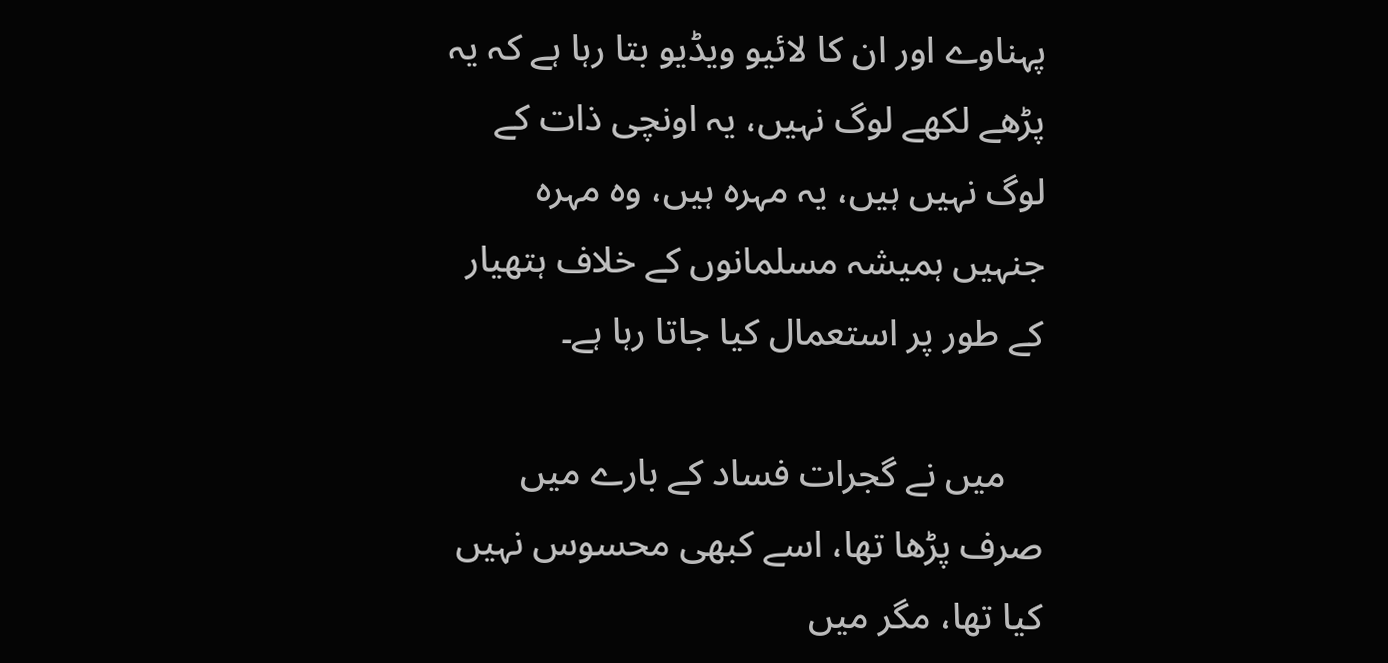پہناوے اور ان کا لائیو ویڈیو بتا رہا ہے کہ یہ پڑھے لکھے لوگ نہیں، یہ اونچی ذات کے لوگ نہیں ہیں، یہ مہرہ ہیں، وہ مہرہ جنہیں ہمیشہ مسلمانوں کے خلاف ہتھیار کے طور پر استعمال کیا جاتا رہا ہے۔

    میں نے گجرات فساد کے بارے میں صرف پڑھا تھا، اسے کبھی محسوس نہیں کیا تھا، مگر میں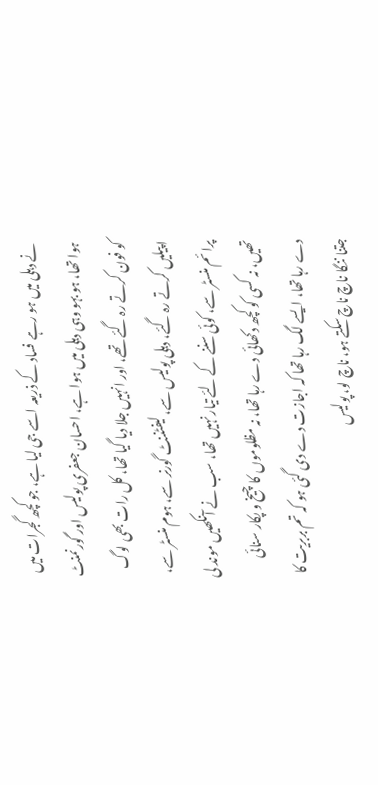نے دہلی میں ہو رہے فساد کے ذریعہ اسے جی لیا ہے، جو کچھ گجرات میں ہوا تھا، ہو بہو وہی دہلی میں ہوا ہے، احسان جعفری پولیس اور گورنمنٹ کو فون کرتے رہ گئے تھے، اور انہیں جلا دیا گیا تھا، کل رات بھی لوگ اپیلیں کرتے رہ گئے، دہلی پولیس سے، لیفٹننٹ گورنر سے، ہوم منسٹر سے، پرائم منسٹر سے، کوئی سننے کے لئے تیار نہیں تھا، سب نے آنکھیں موند لی تھیں، نہ کسی کو کچھ دکھائی دے رہا تھا، نہ مظلوموں کا چیخ و پکار سنائی دے رہا تھا، ایسے لگ رہا تھا کہ اجازت دے دی گئی ہو کہ تم بربریت کا جتنا ننگا ناچ ناچ سکتے ہو، ناچ لو، پولیس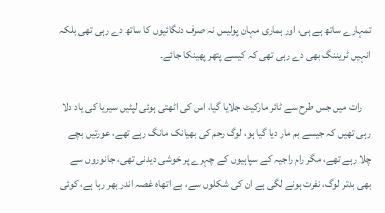تمہارے ساتھ ہے ہی، اور ہماری مہان پولیس نہ صرف دنگائیوں کا ساتھ دے رہی تھی بلکہ انہیں ٹریننگ بھی دے رہی تھی کہ کیسے پتھر پھینکا جائے۔

    رات میں جس طرح سے ٹائر مارکیٹ جلایا گیا، اس کی اٹھتی ہوئی لپٹیں سیریا کی یاد دلا رہی تھیں کہ جیسے بم مار دیا گیا ہو، لوگ رحم کی بھیانک مانگ رہے تھے، عورتیں بچے چلا رہے تھے، مگر رام راجیہ کے سپاہیوں کے چہرے پر خوشی دیدنی تھی، جانوروں سے بھی بدتر لوگ، نفرت ہونے لگی ہے ان کی شکلوں سے، بے اتھاہ غصہ اندر بھر رہا ہے، کوئی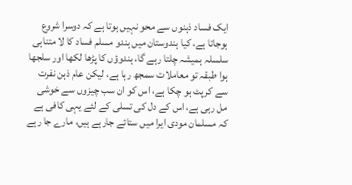ایک فساد ذہنوں سے محو نہیں ہوتا ہے کہ دوسرا شروع ہوجاتا ہے، کیا ہندوستان میں ہندو مسلم فساد کا لا متناہی سلسلہ ہمیشہ چلتا رہے گا، ہندوؤں کا پڑھا لکھا اور سلجھا ہوا طبقہ تو معاملات سمجھ رہا ہے، لیکن عام ذہن نفرت سے کرپٹ ہو چکا ہے، اس کو ان سب چیزوں سے خوشی مل رہی ہے، اس کے دل کی تسلی کے لئے یہی کافی ہے کہ مسلمان مودی ایرا میں ستائے جارہے ہیں، مارے جا رہے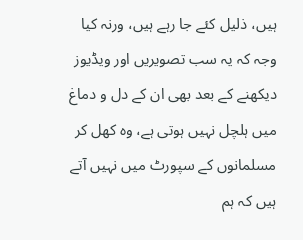ہیں، ذلیل کئے جا رہے ہیں، ورنہ کیا وجہ کہ یہ سب تصویریں اور ویڈیوز دیکھنے کے بعد بھی ان کے دل و دماغ میں ہلچل نہیں ہوتی ہے، وہ کھل کر مسلمانوں کے سپورٹ میں نہیں آتے ہیں کہ ہم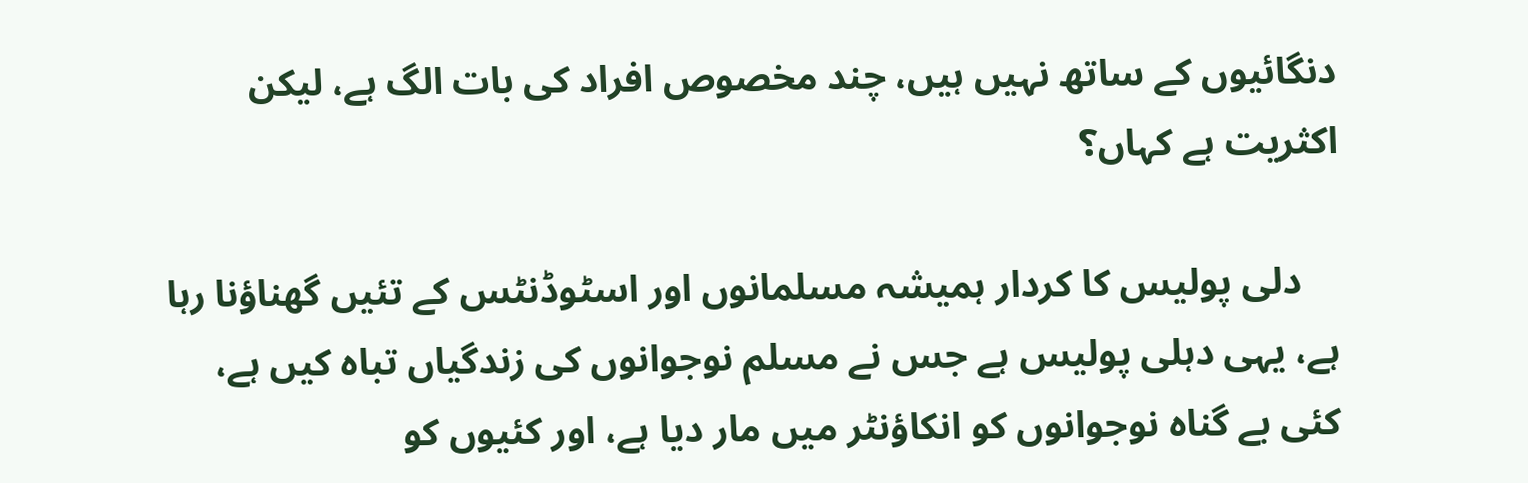دنگائیوں کے ساتھ نہیں ہیں، چند مخصوص افراد کی بات الگ ہے، لیکن اکثریت ہے کہاں؟

    دلی پولیس کا کردار ہمیشہ مسلمانوں اور اسٹوڈنٹس کے تئیں گھناؤنا رہا ہے، یہی دہلی پولیس ہے جس نے مسلم نوجوانوں کی زندگیاں تباہ کیں ہے، کئی بے گناہ نوجوانوں کو انکاؤنٹر میں مار دیا ہے، اور کئیوں کو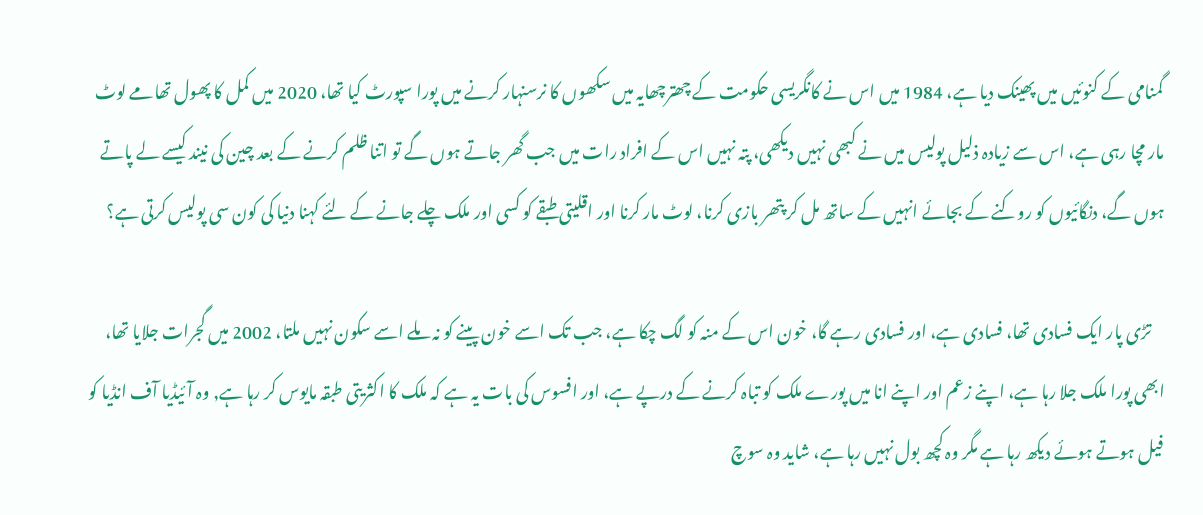گمنامی کے کنوئیں میں پھینک دیا ہے، 1984 میں اس نے کانگریسی حکومت کے چھترچھایہ میں سکھوں کا نرسنہار کرنے میں پورا سپورٹ کیا تھا، 2020 میں کمل کا پھول تھامے لوٹ مار مچا رہی ہے، اس سے زیادہ ذلیل پولیس میں نے کبھی نہیں دیکھی، پتہ نہیں اس کے افراد رات میں جب گھر جاتے ہوں گے تو اتنا ظلم کرنے کے بعد چین کی نیند کیسے لے پاتے ہوں گے، دنگائیوں کو روکنے کے بجائے انہیں کے ساتھ مل کر پتھر بازی کرنا، لوٹ مار کرنا اور اقلیتی طبقے کو کسی اور ملک چلے جانے کے لئے کہنا دنیا کی کون سی پولیس کرتی ہے؟

    تڑی پار ایک فسادی تھا، فسادی ہے، اور فسادی رہے گا، خون اس کے منہ کو لگ چکا ہے، جب تک اسے خون پینے کو نہ ملے اسے سکون نہیں ملتا، 2002 میں گجرات جلایا تھا، ابھی پورا ملک جلا رہا ہے، اپنے زعم اور اپنے انا میں پورے ملک کو تباہ کرنے کے درپے ہے، اور افسوس کی بات یہ ہے کہ ملک کا اکثریتی طبقہ مایوس کر رہا ہے, وہ آئیڈیا آف انڈیا کو فیل ہوتے ہوئے دیکھ رہا ہے مگر وہ کچھ بول نہیں رہا ہے، شاید وہ سوچ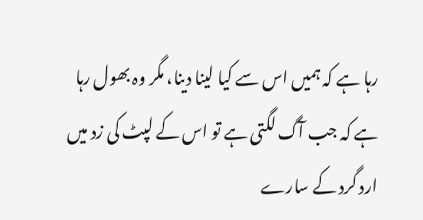رہا ہے کہ ہمیں اس سے کیا لینا دینا، مگر وہ بھول رہا ہے کہ جب آگ لگتی ہے تو اس کے لپٹ کی زد میں ارد گرد کے سارے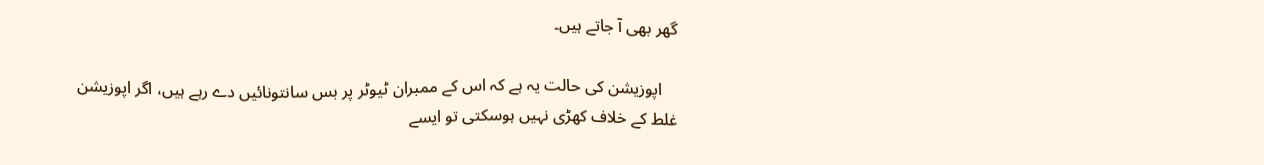گھر بھی آ جاتے ہیں۔

    اپوزیشن کی حالت یہ ہے کہ اس کے ممبران ٹیوٹر پر بس سانتونائیں دے رہے ہیں، اگر اپوزیشن غلط کے خلاف کھڑی نہیں ہوسکتی تو ایسے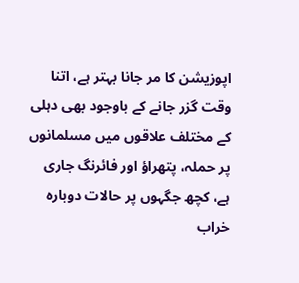اپوزیشن کا مر جانا بہتر ہے، اتنا وقت گزر جانے کے باوجود بھی دہلی کے مختلف علاقوں میں مسلمانوں پر حملہ، پتھراؤ اور فائرنگ جاری ہے، کچھ جگہوں پر حالات دوبارہ خراب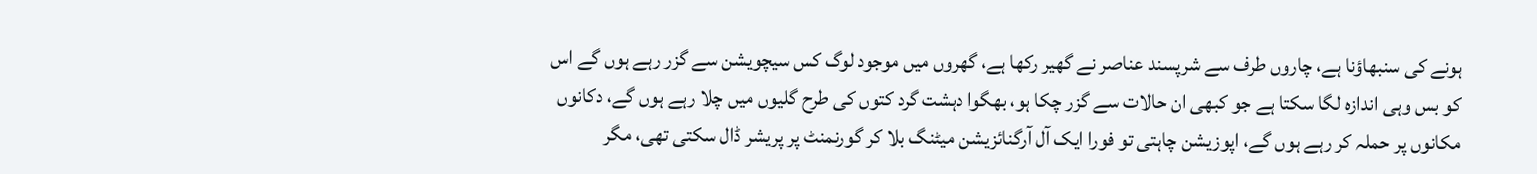ہونے کی سنبھاؤنا ہے، چاروں طرف سے شرپسند عناصر نے گھیر رکھا ہے، گھروں میں موجود لوگ کس سیچویشن سے گزر رہے ہوں گے اس کو بس وہی اندازہ لگا سکتا ہے جو کبھی ان حالات سے گزر چکا ہو، بھگوا دہشت گرد کتوں کی طرح گلیوں میں چلا رہے ہوں گے، دکانوں مکانوں پر حملہ کر رہے ہوں گے، اپوزیشن چاہتی تو فورا ایک آل آرگنائزیشن میٹنگ بلا کر گورنمنٹ پر پریشر ڈال سکتی تھی، مگر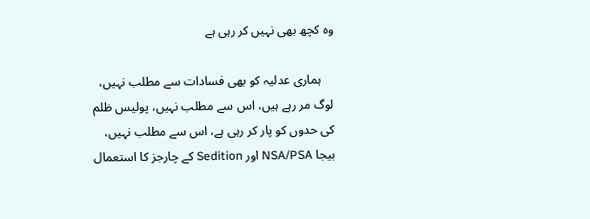وہ کچھ بھی نہیں کر رہی ہے

    ہماری عدلیہ کو بھی فسادات سے مطلب نہیں، لوگ مر رہے ہیں، اس سے مطلب نہیں، پولیس ظلم کی حدوں کو پار کر رہی ہے، اس سے مطلب نہیں، بیجا NSA/PSA اور Sedition کے چارجز کا استعمال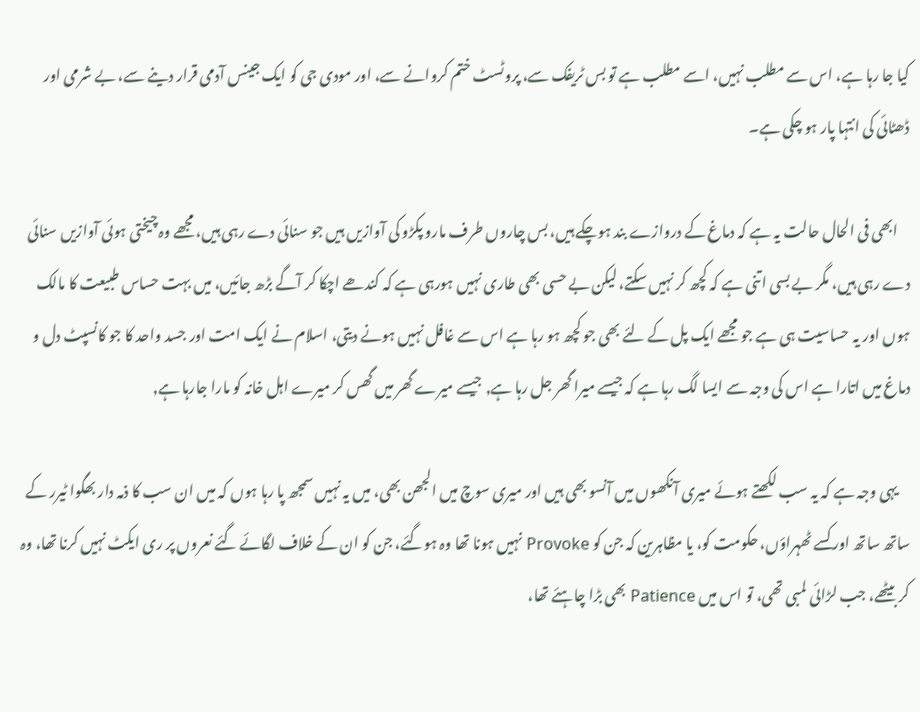کیا جا رہا ہے، اس سے مطلب نہیں، اسے مطلب ہے تو بس ٹریفک سے، پروٹسٹ ختم کروانے سے، اور مودی جی کو ایک جینس آدمی قرار دینے سے، بے شرمی اور ڈھٹائی کی انتہا پار ہو چکی ہے۔

    ابھی فی الحال حالت یہ ہے کہ دماغ کے دروازے بند ہوچکے ہیں، بس چاروں طرف مارو پکڑو کی آوازیں ہیں جو سنائی دے رہی ہیں، مجھے وہ چیختی ہوئی آوازیں سنائی دے رہی ہیں، مگر بے بسی اتنی ہے کہ کچھ کر نہیں سکتے، لیکن بے حسی بھی طاری نہیں ہورہی ہے کہ کندھے اچکا کر آگے بڑھ جائیں، میں بہت حساس طبیعت کا مالک ہوں اور یہ حساسیت ہی ہے جو مجھے ایک پل کے لئے بھی جو کچھ ہو رہا ہے اس سے غافل نہیں ہونے دیتی، اسلام نے ایک امت اور جسد واحد کا جو کانسپٹ دل و دماغ میں اتارا ہے اس کی وجہ سے ایسا لگ رہا ہے کہ جیسے میرا گھر جل رہا ہے, جیسے میرے گھر میں گھس کر میرے اہل خانہ کو مارا جارہا ہے,

    یہی وجہ ہے کہ یہ سب لکھتے ہوئے میری آنکھوں میں آنسو بھی ہیں اور میری سوچ میں الجھن بھی، میں یہ نہیں سمجھ پا رہا ہوں کہ میں ان سب کا ذمہ دار بھگوا ٹیرر کے ساتھ ساتھ اور کسے ٹھہراؤں، حکومت کو، یا مظاہرین کہ جن کو Provoke نہیں ہونا تھا وہ ہوگئے، جن کو ان کے خلاف لگائے گئے نعروں پر ری ایکٹ نہیں کرنا تھا، وہ کر بیٹھے، جب لڑائی لمبی تھی، تو اس میں Patience بھی بڑا چاہئے تھا،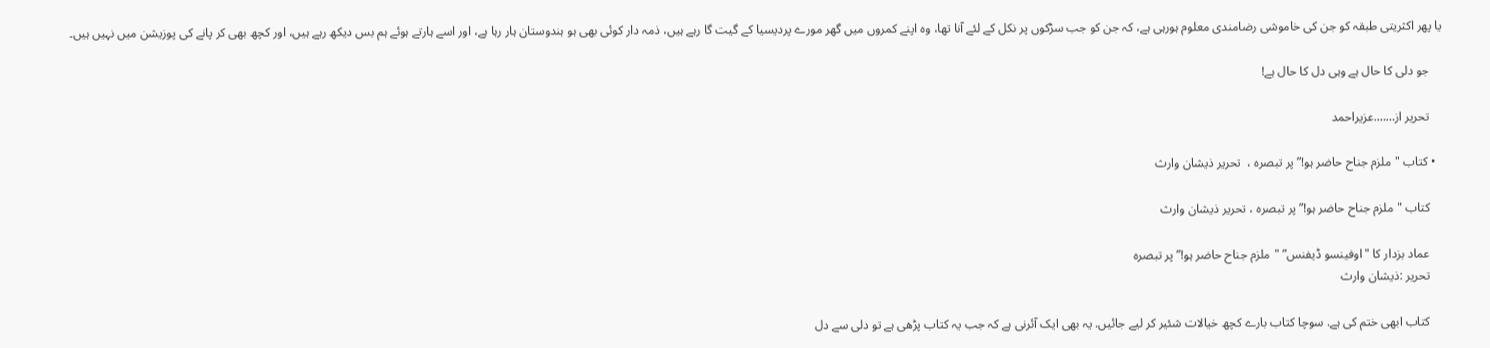یا پھر اکثریتی طبقہ کو جن کی خاموشی رضامندی معلوم ہورہی ہے، کہ جن کو جب سڑکوں پر نکل کے لئے آنا تھا، وہ اپنے کمروں میں گھر مورے پردیسیا کے گیت گا رہے ہیں، ذمہ دار کوئی بھی ہو ہندوستان ہار رہا ہے، اور اسے ہارتے ہوئے ہم بس دیکھ رہے ہیں، اور کچھ بھی کر پانے کی پوزیشن میں نہیں ہیں۔

    جو دلی کا حال ہے وہی دل کا حال ہے!

    تحریر از…….عزیراحمد

  • کتاب "ملزم جناح حاضر ہو!” پر تبصرہ ،  تحریر ذیشان وارث

    کتاب "ملزم جناح حاضر ہو!” پر تبصرہ ، تحریر ذیشان وارث

    عماد بزدار کا "اوفینسو ڈیفنس” "ملزم جناح حاضر ہو!” پر تبصرہ
    تحریر :ذیشان وارث

    کتاب ابھی ختم کی ہے. سوچا کتاب بارے کچھ خیالات شئیر کر لیے جائیں. یہ بھی ایک آئرنی ہے کہ جب یہ کتاب پڑھی ہے تو دلی سے دل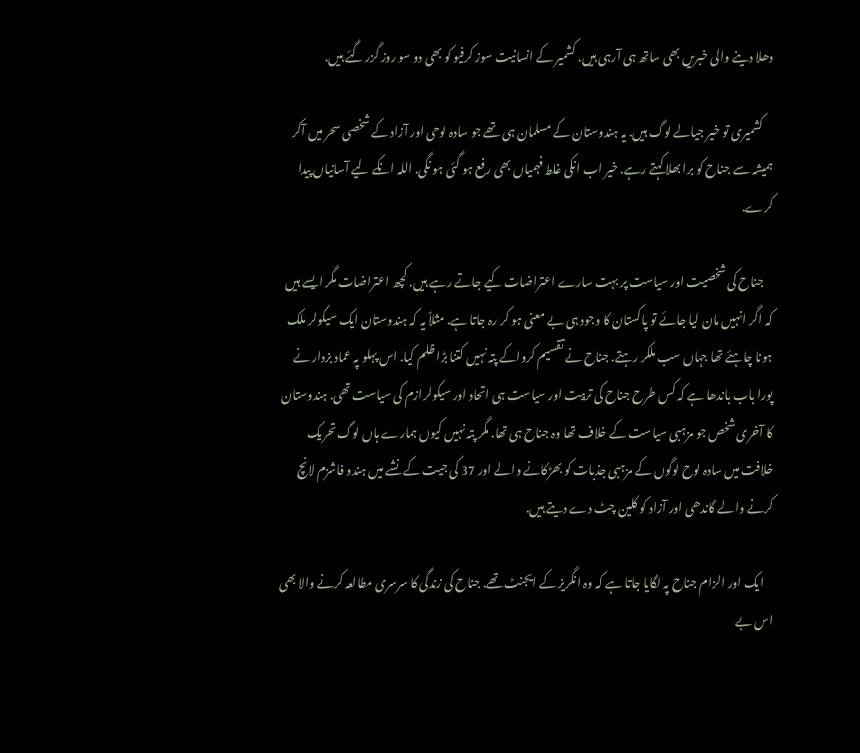دھلا دینے والی خبریں بھی ساتھ ہی آرہی ہیں. کشمیر کے انسانیت سوز کرفیو کو بھی دو سو روز گزر گئے ہیں.

    کشمیری تو خیر جیالے لوگ ہیں. یہ ہندوستان کے مسلمان ہی تھے جو سادہ لوحی اور آزاد کے شخصی سحر میں آکر ہمیشہ سے جناح کو برا بھلا کہتے رہے. خیر اب انکی غلط فہمیاں بھی رفع ہو گئی ہو نگی. اللہ انکے لیے آسانیاں پیدا کرے.

    جناح کی شخصیت اور سیاست پر بہت سارے اعتراضات کیے جاتے رہے ہیں. کچھ اعتراضات مگر ایسے ہیں کہ اگر انہیں مان لیا جائے تو پاکستان کا وجود ہی بے معنی ہو کر رہ جاتا ہے. مثلاً یہ کہ ہندوستان ایک سیکولر ملک ہونا چاہئے تھا جہاں سب ملکر رہتے. جناح نے تقسیم کرواکے پتہ نہیں کتنا بڑا ظلم کیا. اس پہلو پہ عماد بزدار نے پورا باب باندھا ہے کہ کس طرح جناح کی تربیت اور سیاست ہی اتحاد اور سیکولرازم کی سیاست تھی. ہندوستان کا آخری شخص جو مزہبی سیاست کے خلاف تھا وہ جناح ہی تھا. مگر پتہ نہیں کیوں ہمارے ہاں لوگ تحریک خلافت میں سادہ لوح لوگوں کے مزہبی جذبات کو بھڑکانے والے اور 37 کی جیت کے نشے میں ہندو فاشزم لانچ کرنے والے گاندھی اور آزاد کو کلین چٹ دے دیتے ہیں.

    ایک اور الزام جناح پہ لگایا جاتا ہے کہ وہ انگریز کے ایجنٹ تھے. جناح کی زندگی کا سرسری مطالعہ کرنے والا بھی اس بے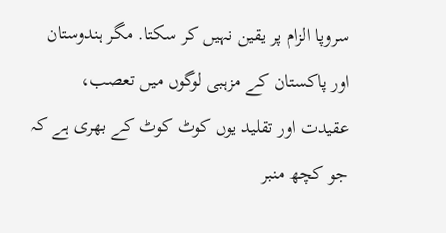سروپا الزام پر یقین نہیں کر سکتا. مگر ہندوستان اور پاکستان کے مزہبی لوگوں میں تعصب، عقیدت اور تقلید یوں کوٹ کوٹ کے بھری ہے کہ جو کچھ منبر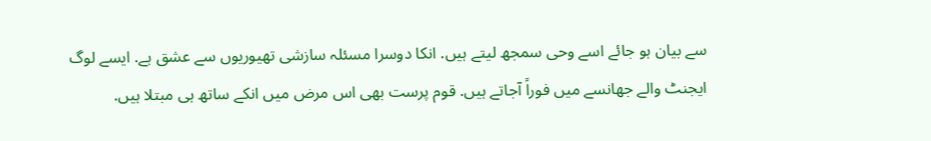سے بیان ہو جائے اسے وحی سمجھ لیتے ہیں. انکا دوسرا مسئلہ سازشی تھیوریوں سے عشق ہے. ایسے لوگ ایجنٹ والے جھانسے میں فوراً آجاتے ہیں. قوم پرست بھی اس مرض میں انکے ساتھ ہی مبتلا ہیں.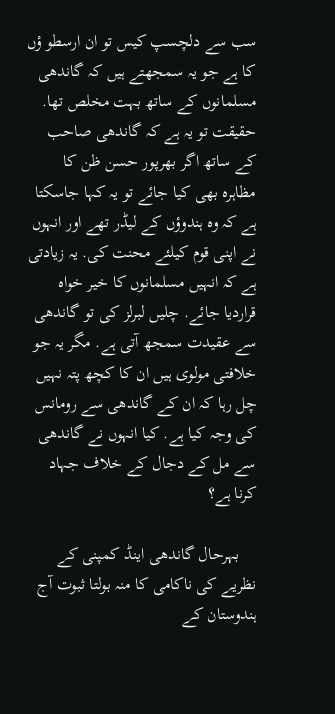سب سے دلچسپ کیس تو ان ارسطو ؤں کا ہے جو یہ سمجھتے ہیں کہ گاندھی مسلمانوں کے ساتھ بہت مخلص تھا. حقیقت تو یہ ہے کہ گاندھی صاحب کے ساتھ اگر بھرپور حسن ظن کا مظاہرہ بھی کیا جائے تو یہ کہا جاسکتا ہے کہ وہ ہندوؤں کے لیڈر تھے اور انہوں نے اپنی قوم کیلئے محنت کی. یہ زیادتی ہے کہ انہیں مسلمانوں کا خیر خواہ قراردیا جائے. چلیں لبرلز کی تو گاندھی سے عقیدت سمجھ آتی ہے. مگر یہ جو خلافتی مولوی ہیں ان کا کچھ پتہ نہیں چل رہا کہ ان کے گاندھی سے رومانس کی وجہ کیا ہے. کیا انہوں نے گاندھی سے مل کے دجال کے خلاف جہاد کرنا ہے؟

    بہرحال گاندھی اینڈ کمپنی کے نظریے کی ناکامی کا منہ بولتا ثبوت آج ہندوستان کے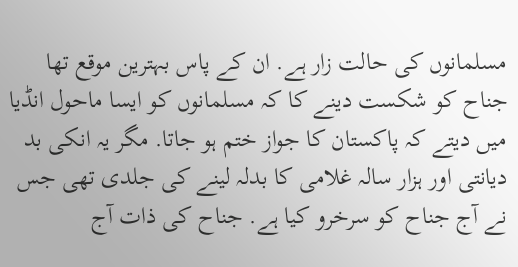مسلمانوں کی حالت زار ہے. ان کے پاس بہترین موقع تھا جناح کو شکست دینے کا کہ مسلمانوں کو ایسا ماحول انڈیا میں دیتے کہ پاکستان کا جواز ختم ہو جاتا. مگر یہ انکی بد دیانتی اور ہزار سالہ غلامی کا بدلہ لینے کی جلدی تھی جس نے آج جناح کو سرخرو کیا ہے. جناح کی ذات آج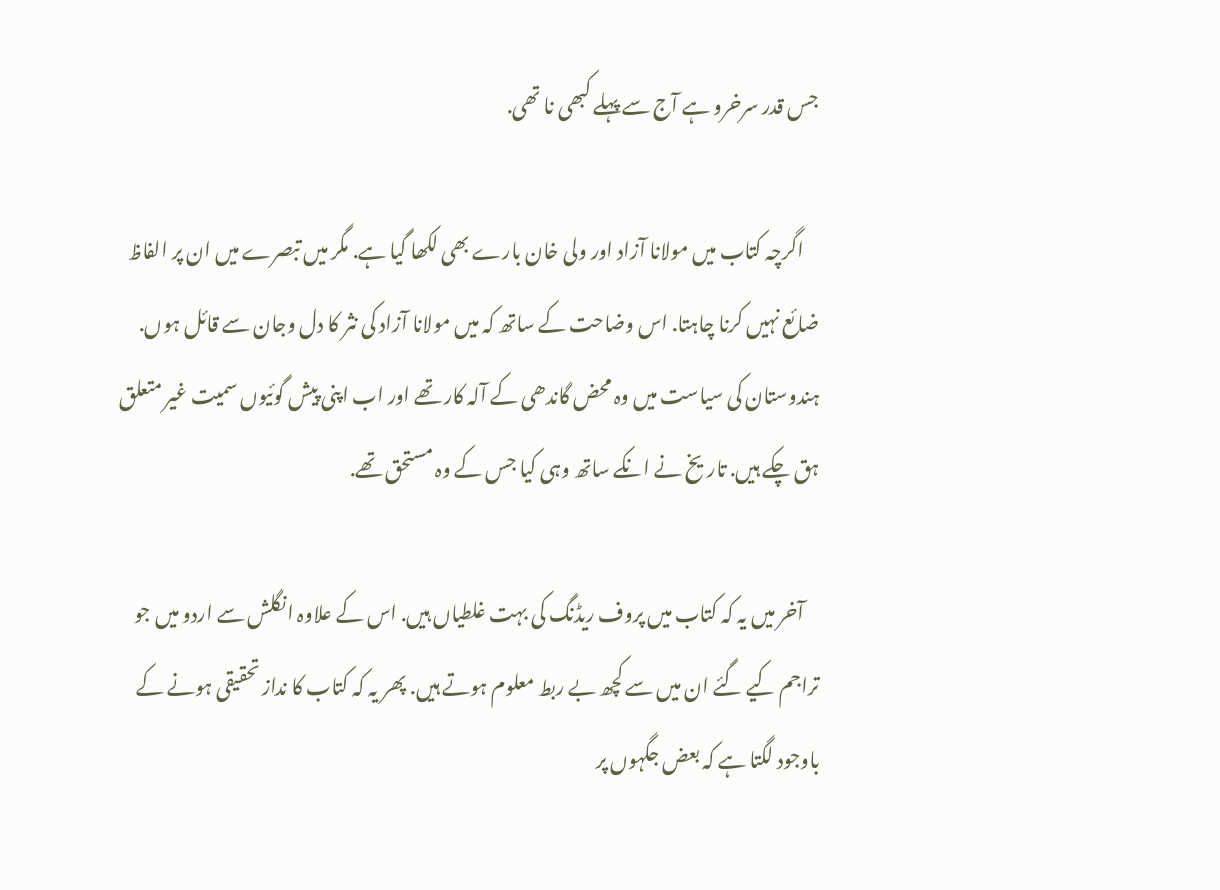جس قدر سرخرو ہے آج سے پہلے کبھی نا تھی.

    اگرچہ کتاب میں مولانا آزاد اور ولی خان بارے بھی لکھا گیا ہے. مگر میں تبصرے میں ان پر الفاظ ضائع نہیں کرنا چاہتا. اس وضاحت کے ساتھ کہ میں مولانا آزاد کی نثر کا دل وجان سے قائل ہوں. ہندوستان کی سیاست میں وہ محض گاندھی کے آلہ کار تھے اور اب اپنی پیش گوئیوں سمیت غیر متعلق ہق چکے ہیں. تاریخ نے انکے ساتھ وہی کیا جس کے وہ مستحق تھے.

    آخر میں یہ کہ کتاب میں پروف ریڈنگ کی بہت غلطیاں ہیں. اس کے علاوہ انگلش سے اردو میں جو تراجم کیے گئے ان میں سے کچھ بے ربط معلوم ہوتے ہیں. پھر یہ کہ کتاب کا نداز تحقیقی ہونے کے باوجود لگتا ہے کہ بعض جگہوں پر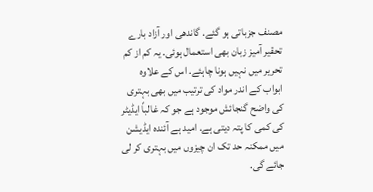مصنف جزباتی ہو گئے. گاندھی اور آزاد بارے تحقیر آمیز زبان بھی استعمال ہوئی. یہ کم از کم تحریر میں نہیں ہونا چاہئے. اس کے علاوہ ابواب کے اندر مواد کی ترتیب میں بھی بہتری کی واضح گنجائش موجود ہے جو کہ غالباً ایڈیٹر کی کمی کا پتہ دیتی ہے. امید ہے آئندہ ایڈیشن میں ممکنہ حد تک ان چیزوں میں بہتری کر لی جائے گی.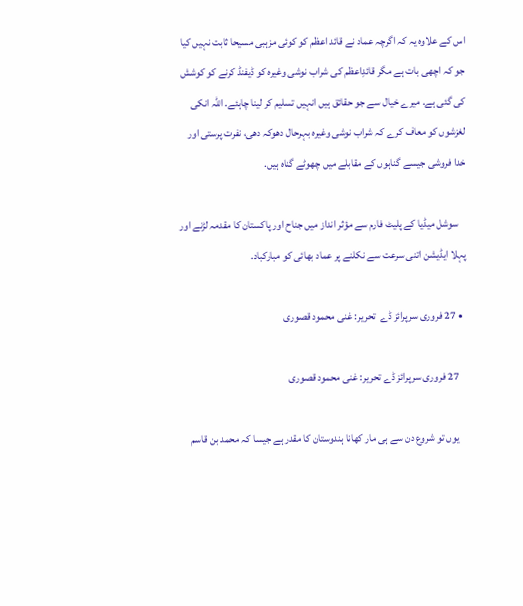اس کے علاوہ یہ کہ اگرچہ عماد نے قائد اعظم کو کوئی مزہبی مسیحا ثابت نہیں کیا جو کہ اچھی بات ہے مگر قائدِاعظم کی شراب نوشی وغیرہ کو ڈیفنڈ کرنے کو کوشش کی گئی ہے. میرے خیال سے جو حقائق ہیں انہیں تسلیم کر لینا چاہئے. اللہ انکی لغزشوں کو معاف کرے کہ شراب نوشی وغیرہ بہرحال دھوکہ دھی، نفرت پرستی اور خدا فروشی جیسے گناہوں کے مقابلے میں چھوٹے گناہ ہیں.

    سوشل میڈیا کے پلیٹ فارم سے مؤثر انداز میں جناح اور پاکستان کا مقدمہ لڑنے اور پہلا ایڈیشن اتنی سرعت سے نکلنے پر عماد بھائی کو مبارکباد.

  • 27 فروری سرپرائز ڈے  تحریر: غنی محمود قصوری

    27 فروری سرپرائز ڈے تحریر: غنی محمود قصوری

    یوں تو شروع دن سے ہی مار کھانا ہندوستان کا مقدر ہے جیسا کہ محمد بن قاسم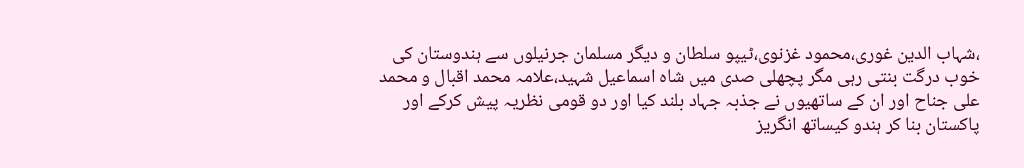،شہاب الدین غوری،محمود غزنوی،ٹیپو سلطان و دیگر مسلمان جرنیلوں سے ہندوستان کی خوب درگت بنتی رہی مگر پچھلی صدی میں شاہ اسماعیل شہید،علامہ محمد اقبال و محمد علی جناح اور ان کے ساتھیوں نے جذبہ جہاد بلند کیا اور دو قومی نظریہ پیش کرکے اور پاکستان بنا کر ہندو کیساتھ انگریز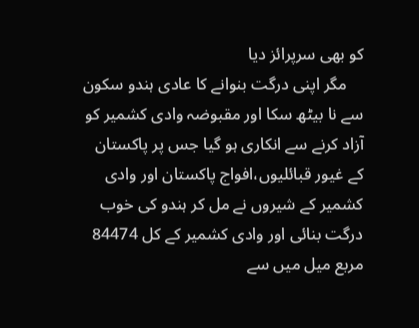کو بھی سرپرائز دیا
    مگر اپنی درگت بنوانے کا عادی ہندو سکون سے نا بیٹھ سکا اور مقبوضہ وادی کشمیر کو آزاد کرنے سے انکاری ہو گیا جس پر پاکستان کے غیور قبائلیوں،افواج پاکستان اور وادی کشمیر کے شیروں نے مل کر ہندو کی خوب درگت بنائی اور وادی کشمیر کے کل 84474 مربع میل میں سے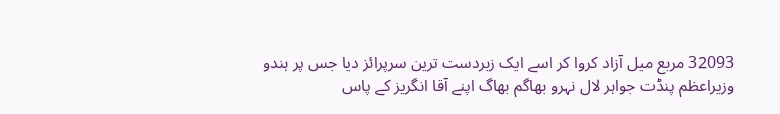32093 مربع میل آزاد کروا کر اسے ایک زبردست ترین سرپرائز دیا جس پر ہندو وزیراعظم پنڈت جواہر لال نہرو بھاگم بھاگ اپنے آقا انگریز کے پاس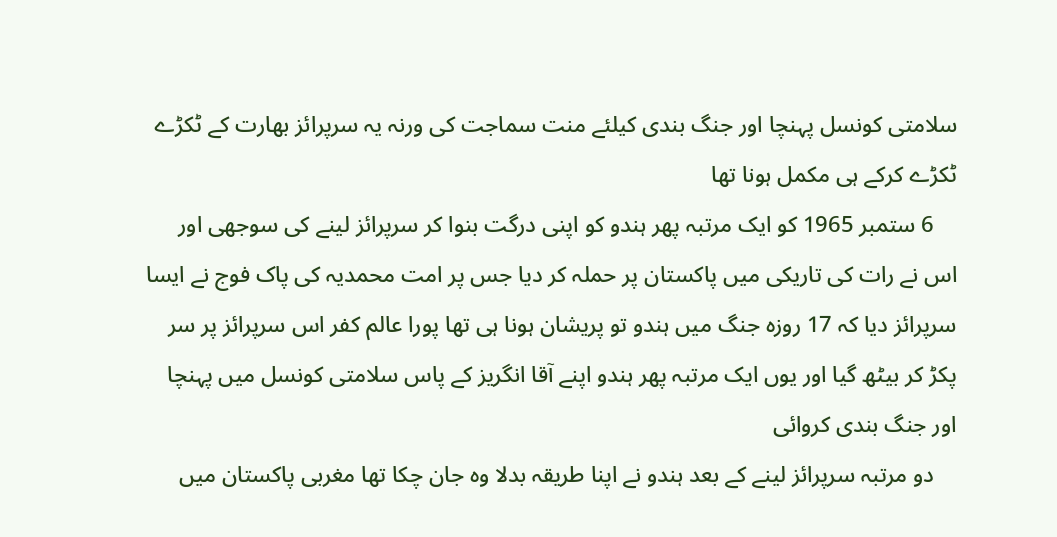سلامتی کونسل پہنچا اور جنگ بندی کیلئے منت سماجت کی ورنہ یہ سرپرائز بھارت کے ٹکڑے ٹکڑے کرکے ہی مکمل ہونا تھا
    6 ستمبر 1965 کو ایک مرتبہ پھر ہندو کو اپنی درگت بنوا کر سرپرائز لینے کی سوجھی اور اس نے رات کی تاریکی میں پاکستان پر حملہ کر دیا جس پر امت محمدیہ کی پاک فوج نے ایسا سرپرائز دیا کہ 17 روزہ جنگ میں ہندو تو پریشان ہونا ہی تھا پورا عالم کفر اس سرپرائز پر سر پکڑ کر بیٹھ گیا اور یوں ایک مرتبہ پھر ہندو اپنے آقا انگریز کے پاس سلامتی کونسل میں پہنچا اور جنگ بندی کروائی
    دو مرتبہ سرپرائز لینے کے بعد ہندو نے اپنا طریقہ بدلا وہ جان چکا تھا مغربی پاکستان میں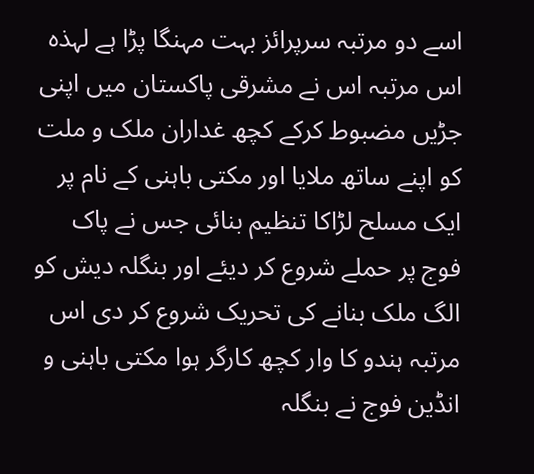اسے دو مرتبہ سرپرائز بہت مہنگا پڑا ہے لہذہ اس مرتبہ اس نے مشرقی پاکستان میں اپنی جڑیں مضبوط کرکے کچھ غداران ملک و ملت کو اپنے ساتھ ملایا اور مکتی باہنی کے نام پر ایک مسلح لڑاکا تنظیم بنائی جس نے پاک فوج پر حملے شروع کر دیئے اور بنگلہ دیش کو الگ ملک بنانے کی تحریک شروع کر دی اس مرتبہ ہندو کا وار کچھ کارگر ہوا مکتی باہنی و انڈین فوج نے بنگلہ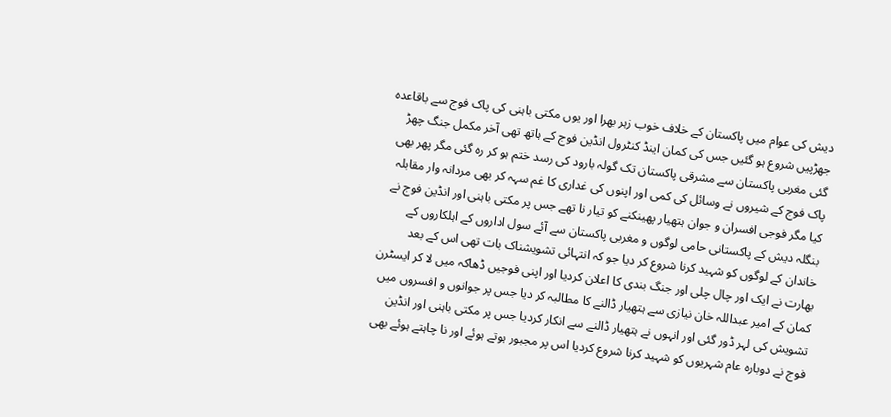دیش کی عوام میں پاکستان کے خلاف خوب زہر بھرا اور یوں مکتی باہنی کی پاک فوج سے باقاعدہ جھڑپیں شروع ہو گئیں جس کی کمان اینڈ کنٹرول انڈین فوج کے ہاتھ تھی آخر مکمل جنگ چھڑ گئی مغربی پاکستان سے مشرقی پاکستان تک گولہ بارود کی رسد ختم ہو کر رہ گئی مگر پھر بھی پاک فوج کے شیروں نے وسائل کی کمی اور اپنوں کی غداری کا غم سہہ کر بھی مردانہ وار مقابلہ کیا مگر فوجی افسران و جوان ہتھیار پھینکنے کو تیار نا تھے جس پر مکتی باہنی اور انڈین فوج نے بنگلہ دیش کے پاکستانی حامی لوگوں و مغربی پاکستان سے آئے سول اداروں کے اہلکاروں کے خاندان کے لوگوں کو شہید کرنا شروع کر دیا جو کہ انتہائی تشویشناک بات تھی اس کے بعد بھارت نے ایک اور چال چلی اور جنگ بندی کا اعلان کردیا اور اپنی فوجیں ڈھاکہ میں لا کر ایسٹرن کمان کے امیر عبداللہ خان نیازی سے ہتھیار ڈالنے کا مطالبہ کر دیا جس پر جوانوں و افسروں میں تشویش کی لہر ڈور گئی اور انہوں نے ہتھیار ڈالنے سے انکار کردیا جس پر مکتی باہنی اور انڈین فوج نے دوبارہ عام شہریوں کو شہید کرنا شروع کردیا اس پر مجبور ہوتے ہوئے اور نا چاہتے ہوئے بھی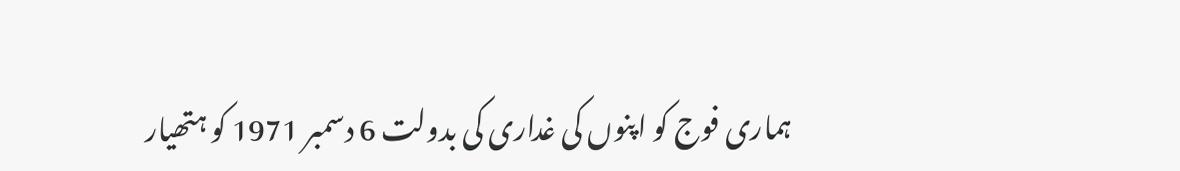ہماری فوج کو اپنوں کی غداری کی بدولت 6 دسمبر 1971 کو ہتھیار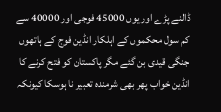ڈالنے پڑے اور یوں 45000 فوجی اور 40000 سے کم سول محکموں کے اہلکار انڈین فوج کے ہاتھوں جنگی قیدی بن گئے مگر پاکستان کو فتح کرنے کا انڈین خواب پھر بھی شرمندہ تعبیر نا ہوسکا کیونکہ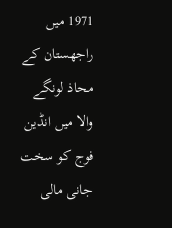1971 میں راجھستان کے محاذ لونگے والا میں انڈین فوج کو سخت جانی مالی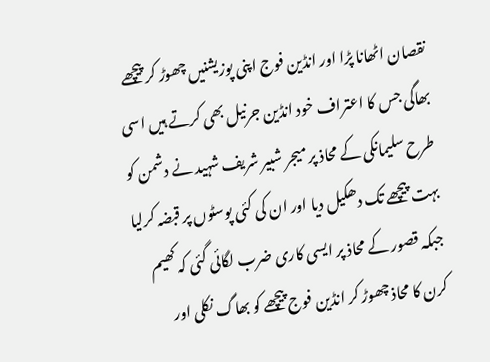نقصان اٹھانا پڑا اور انڈین فوج اپنی پوزیشنیں چھوڑ کر پیچھے بھاگی جس کا اعتراف خود انڈین جرنیل بھی کرتے ہیں اسی طرح سلیمانکی کے محاذ پر میجر شبیر شریف شہید نے دشمن کو بہت پیچھے تک دھکیل دیا اور ان کی کئی پوسٹوں پر قبضہ کرلیا جبکہ قصور کے محاذ پر ایسی کاری ضرب لگائی گئی کہ کھیم کرن کا محاذ چھوڑ کر انڈین فوج پیچھے کو بھاگ نکلی اور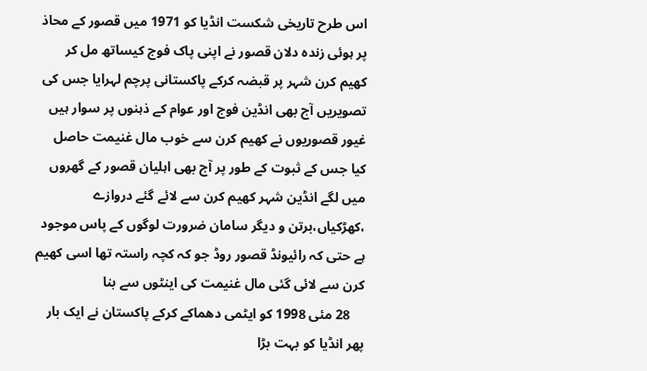اس طرح تاریخی شکست انڈیا کو 1971 میں قصور کے محاذ پر ہوئی زندہ دلان قصور نے اپنی پاک فوج کیساتھ مل کر کھیم کرن شہر پر قبضہ کرکے پاکستانی پرچم لہرایا جس کی تصویریں آج بھی انڈین فوج اور عوام کے ذہنوں پر سوار ہیں غیور قصوریوں نے کھیم کرن سے خوب مال غنیمت حاصل کیا جس کے ثبوت کے طور پر آج بھی اہلیان قصور کے گھروں میں لگے انڈین شہر کھیم کرن سے لائے گئے دروازے ،کھڑکیاں،برتن و دیگر سامان ضرورت لوگوں کے پاس موجود ہے حتی کہ رائیونڈ قصور روڈ جو کہ کچہ راستہ تھا اسی کھیم کرن سے لائی گئی مال غنیمت کی اینٹوں سے بنا
    28 مئی 1998 کو ایٹمی دھماکے کرکے پاکستان نے ایک بار پھر انڈیا کو بہت بڑا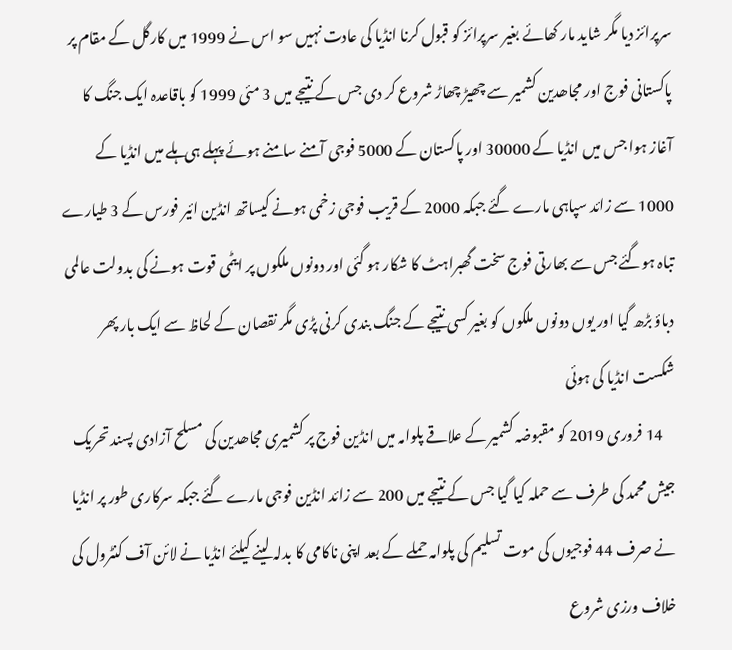سرپرائز دیا مگر شاید مار کھائے بغیر سرپرائز کو قبول کرنا انڈیا کی عادت نہیں سو اس نے 1999 میں کارگل کے مقام پر پاکستانی فوج اور مجاھدین کشمیر سے چھیڑ چھاڑ شروع کر دی جس کے نتیجے میں 3 مئی 1999 کو باقاعدہ ایک جنگ کا آغاز ہوا جس میں انڈیا کے 30000 اور پاکستان کے 5000 فوجی آمنے سامنے ہوئے پہلے ہی ہلے میں انڈیا کے 1000 سے زائد سپاہی مارے گئے جبکہ 2000 کے قریب فوجی زخمی ہونے کیساتھ انڈین ائیر فورس کے 3 طیارے تباہ ہوگئے جس سے بھارتی فوج سخت گھبراہٹ کا شکار ہو گئی اور دونوں ملکوں پر ایٹمی قوت ہونے کی بدولت عالمی دباؤ بڑھ گیا اور یوں دونوں ملکوں کو بغیر کسی نتیجے کے جنگ بندی کرنی پڑی مگر نقصان کے لحاظ سے ایک بار پھر شکست انڈیا کی ہوئی
    14 فروری 2019 کو مقبوضہ کشمیر کے علاقے پلوامہ میں انڈین فوج پر کشمیری مجاھدین کی مسلح آزادی پسند تحریک جیش محمد کی طرف سے حملہ کیا گیا جس کے نتیجے میں 200 سے زائد انڈین فوجی مارے گئے جبکہ سرکاری طور پر انڈیا نے صرف 44 فوجیوں کی موت تسلیم کی پلوامہ حملے کے بعد اپنی ناکامی کا بدلہ لینے کیلئے انڈیا نے لائن آف کنٹرول کی خلاف ورزی شروع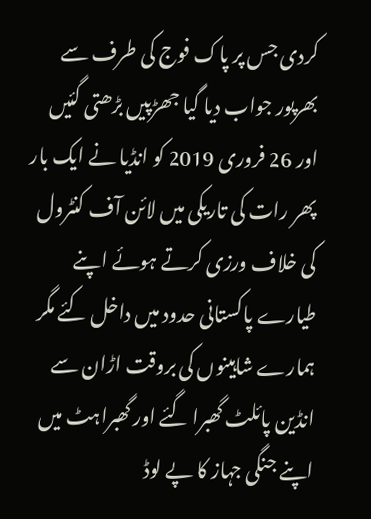کردی جس پر پاک فوج کی طرف سے بھرپور جواب دیا گیا جھڑپیں بڑھتی گئیں اور 26 فروری 2019 کو انڈیا نے ایک بار پھر رات کی تاریکی میں لائن آف کنٹرول کی خلاف ورزی کرتے ہوئے اپنے طیارے پاکستانی حدود میں داخل کئے مگر ہمارے شاہینوں کی بروقت اڑان سے انڈین پائلٹ گھبرا گئے اور گھبراہٹ میں اپنے جنگی جہاز کا پے لوڈ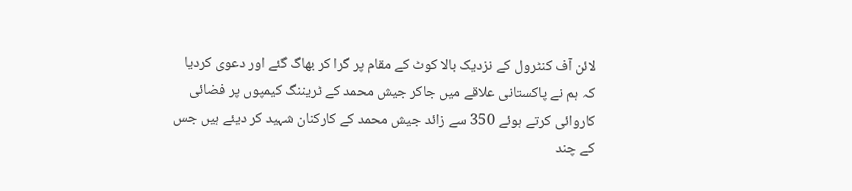لائن آف کنٹرول کے نزدیک بالا کوٹ کے مقام پر گرا کر بھاگ گئے اور دعوی کردیا کہ ہم نے پاکستانی علاقے میں جاکر جیش محمد کے ٹریننگ کیمپوں پر فضائی کاروائی کرتے ہوئے 350 سے زائد جیش محمد کے کارکنان شہید کر دیئے ہیں جس کے چند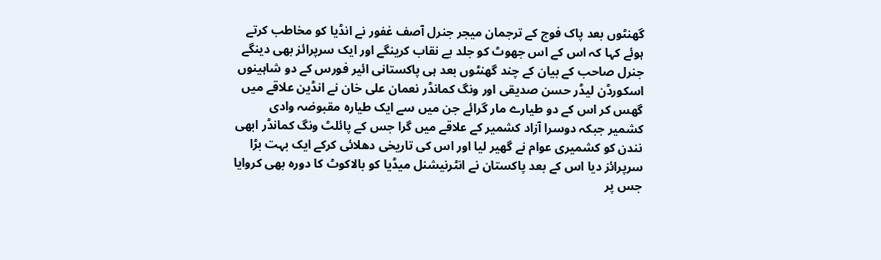گھنٹوں بعد پاک فوج کے ترجمان میجر جنرل آصف غفور نے انڈیا کو مخاطب کرتے ہوئے کہا کہ اس کے اس جھوٹ کو جلد بے نقاب کرینگے اور ایک سرپرائز بھی دینگے جنرل صاحب کے بیان کے چند گھنٹوں بعد ہی پاکستانی ائیر فورس کے دو شاہینوں اسکورڈن لیڈر حسن صدیقی اور ونگ کمانڈر نعمان علی خان نے انڈین علاقے میں گھس کر اس کے دو طیارے مار گرائے جن میں سے ایک طیارہ مقبوضہ وادی کشمیر جبکہ دوسرا آزاد کشمیر کے علاقے میں گرا جس کے پائلٹ ونگ کمانڈر ابھی نندن کو کشمیری عوام نے گھیر لیا اور اس کی تاریخی دھلائی کرکے ایک بہت بڑا سرپرائز دیا اس کے بعد پاکستان نے انٹرنیشنل میڈیا کو بالاکوٹ کا دورہ بھی کروایا جس پر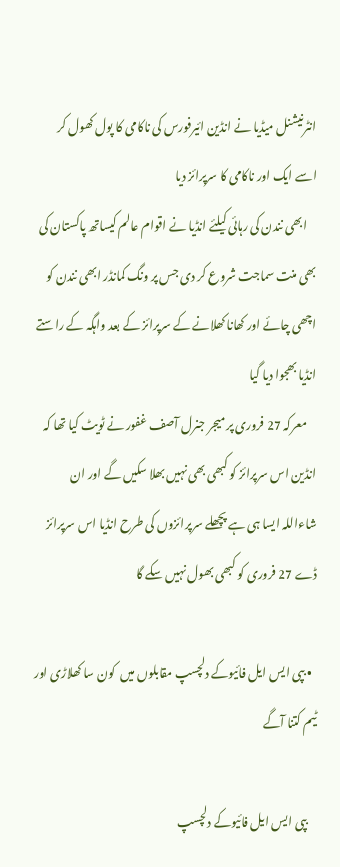انٹرنیشنل میڈیا نے انڈین ائیرفورس کی ناکامی کا پول کھول کر اسے ایک اور ناکامی کا سرپرائز دیا
    ابھی نندن کی رہائی کیلئے انڈیا نے اقوام عالم کیساتھ پاکستان کی بھی منت سماجت شروع کر دی جس پر ونگ کمانڈر ابھی نندن کو اچھی چائے اور کھانا کھلانے کے سرپرائز کے بعد واہگہ کے راستے انڈیا بھجوا دیا گیا
    معرکہ 27 فروری پر میجر جنرل آصف غفور نے ٹویٹ کیا تھا کہ انڈین اس سرپرائز کو کبھی بھی نہیں بھلا سکیں گے اور ان شاءاللہ ایسا ہی ہے پچھلے سرپرائزوں کی طرح انڈیا اس سرپرائز ڈے 27 فروری کو کبھی بھول نہیں سکے گا

  • بپی ایس ایل فائیوکے دلچسپ مقابلوں میں  کون سا کھلاڑی اور ٹیم کتنا آگے

    بپی ایس ایل فائیوکے دلچسپ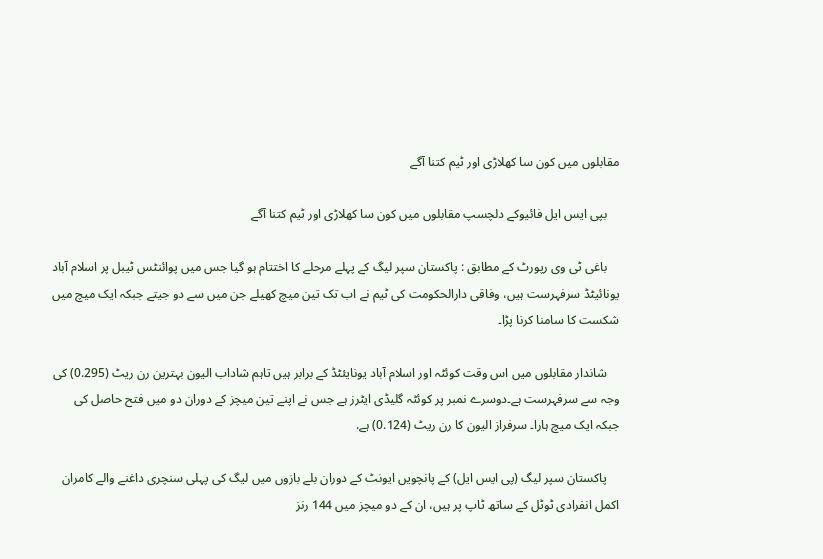مقابلوں میں کون سا کھلاڑی اور ٹیم کتنا آگے

    بپی ایس ایل فائیوکے دلچسپ مقابلوں میں کون سا کھلاڑی اور ٹیم کتنا آگے

    باغی ٹی وی رپورٹ کے مطابق : پاکستان سپر لیگ کے پہلے مرحلے کا اختتام ہو گیا جس میں پوائنٹس ٹیبل پر اسلام آباد یونائیٹڈ سرفہرست ہیں، وفاقی دارالحکومت کی ٹیم نے اب تک تین میچ کھیلے جن میں سے دو جیتے جبکہ ایک میچ میں شکست کا سامنا کرنا پڑا۔

    شاندار مقابلوں میں اس وقت کوئٹہ اور اسلام آباد یونایئٹڈ کے برابر ہیں تاہم شاداب الیون بہترین رن ریٹ (0.295) کی وجہ سے سرفہرست ہے۔دوسرے نمبر پر کوئٹہ گلیڈی ایٹرز ہے جس نے اپنے تین میچز کے دوران دو میں فتح حاصل کی جبکہ ایک میچ ہارا۔ سرفراز الیون کا رن ریٹ (0.124) ہے.

    پاکستان سپر لیگ (پی ایس ایل) کے پانچویں ایونٹ کے دوران بلے بازوں میں لیگ کی پہلی سنچری داغنے والے کامران اکمل انفرادی ٹوٹل کے ساتھ ٹاپ پر ہیں، ان کے دو میچز میں 144 رنز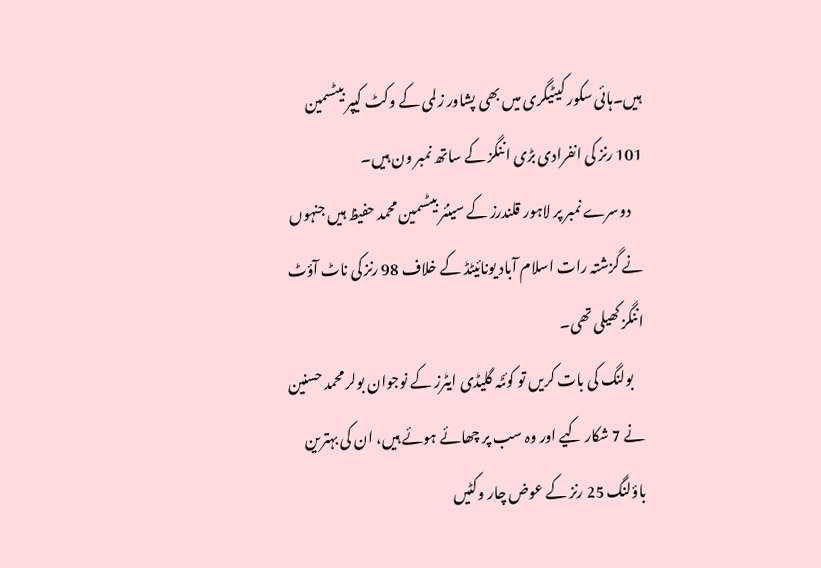ہیں۔ہائی سکور کیٹیگری میں بھی پشاور زلمی کے وکٹ کیپر بیٹسمین 101 رنز کی انفرادی بڑی اننگز کے ساتھ نمبر ون ہیں۔
    دوسرے نمبر پر لاہور قلندرز کے سینئر بیٹسمین محمد حفیظ ہیں جنہوں نے گزشتہ رات اسلام آباد یونائیٹڈ کے خلاف 98 رنز کی ناٹ آؤٹ اننگز کھیلی تھی۔
    بولنگ کی بات کریں تو کوئٹہ گلیڈی ایٹرز کے نوجوان بولر محمد حسنین نے 7 شکار کیے اور وہ سب پر چھائے ہوئے ہیں، ان کی بہترین باؤلنگ 25 رنز کے عوض چار وکٹیں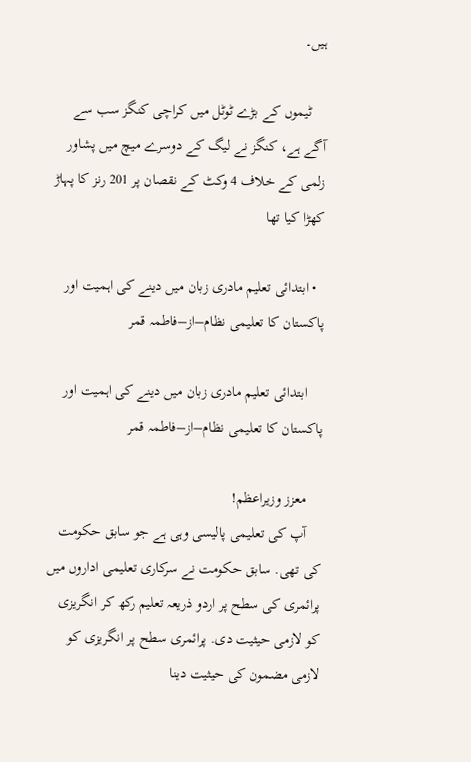ہیں۔

    ٹیموں کے بڑے ٹوٹل میں کراچی کنگز سب سے آگے ہے، کنگز نے لیگ کے دوسرے میچ میں پشاور زلمی کے خلاف 4 وکٹ کے نقصان پر 201 رنز کا پہاڑ کھڑا کیا تھا

  • ابتدائی تعلیم مادری زبان میں دینے کی اہمیت اور پاکستان کا تعلیمی نظام–از–فاطمہ قمر

    ابتدائی تعلیم مادری زبان میں دینے کی اہمیت اور پاکستان کا تعلیمی نظام–از–فاطمہ قمر

    معزز وزیراعظم!
    آپ کی تعلیمی پالیسی وہی ہے جو سابق حکومت کی تھی. سابق حکومت نے سرکاری تعلیمی اداروں میں پرائمری کی سطح پر اردو ذریعہ تعلیم رکھ کر انگریزی کو لازمی حیثیت دی. پرائمری سطح پر انگریزی کو لازمی مضمون کی حیثیت دینا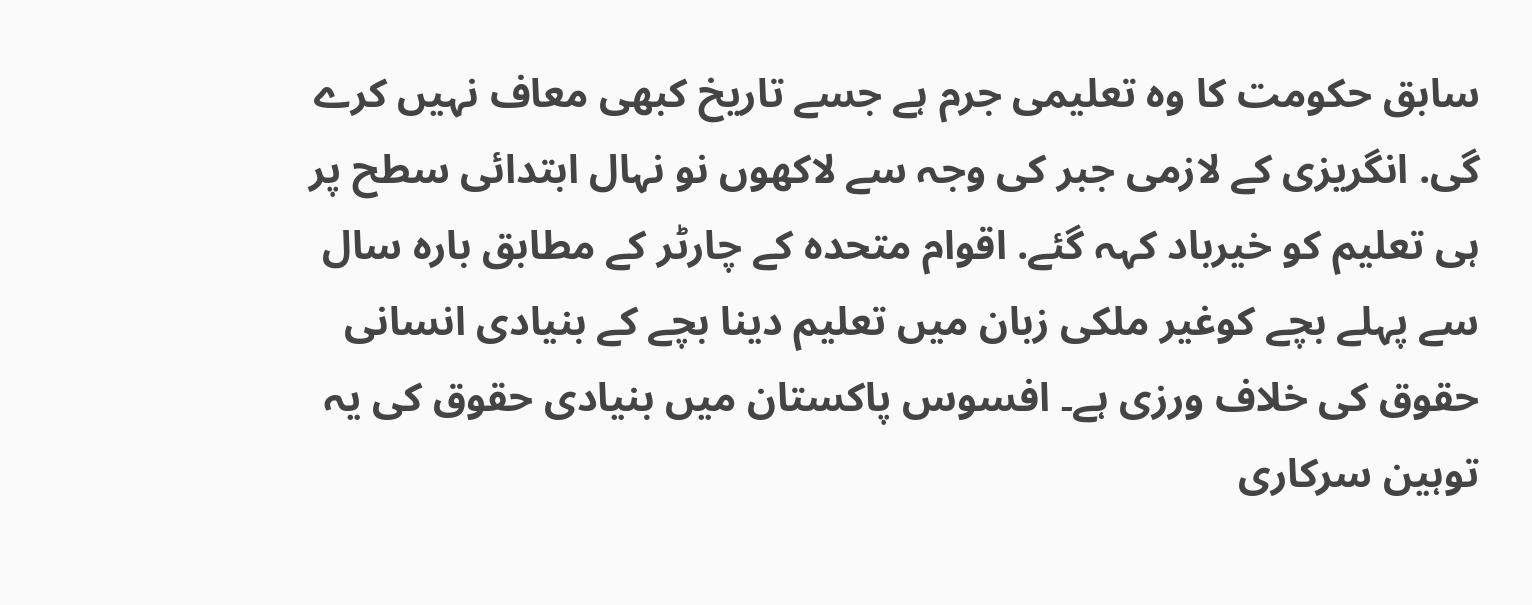سابق حکومت کا وہ تعلیمی جرم ہے جسے تاریخ کبھی معاف نہیں کرے گی. انگریزی کے لازمی جبر کی وجہ سے لاکھوں نو نہال ابتدائی سطح پر ہی تعلیم کو خیرباد کہہ گئے. اقوام متحدہ کے چارٹر کے مطابق بارہ سال سے پہلے بچے کوغیر ملکی زبان میں تعلیم دینا بچے کے بنیادی انسانی حقوق کی خلاف ورزی ہے۔ افسوس پاکستان میں بنیادی حقوق کی یہ توہین سرکاری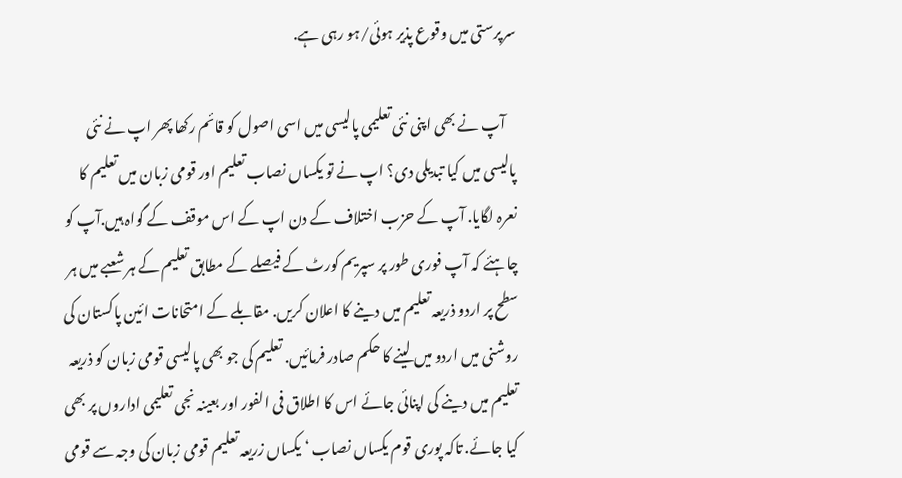سرپرستی میں وقوع پذیر ہوئی/ہو رہی ہے.

    آپ نے بھی اپنی نئی تعلیمی پالیسی میں اسی اصول کو قائم رکھا پھر اپ نے نئی پالیسی میں کیا تبدیلی دی؟ اپ نے تو یکساں نصاب تعلیم اور قومی زبان میں تعلیم کا نعرہ لگایا. آپ کے حزب اختلاف کے دن اپ کے اس موقف کے گواہ ہیں.آپ کو چاہئے کہ آپ فوری طور پر سپریم کورٹ کے فیصلے کے مطابق تعلیم کے ہر شعبے میں ہر سطح پر اردو ذریعہ تعلیم میں دینے کا اعلان کریں. مقابلے کے امتحانات ائین پاکستان کی روشنی میں اردو میں لینے کا حکم صادر فرمائیں. تعلیم کی جو بھی پالیسی قومی زبان کو ذریعہ تعلیم میں دینے کی اپنائی جائے اس کا اطلاق فی الفور اور بعینہ نجی تعلیمی اداروں پر بھی کیا جائے. تاکہ پوری قوم یکساں نصاب ‘ یکساں زریعہ تعلیم قومی زبان کی وجہ سے قومی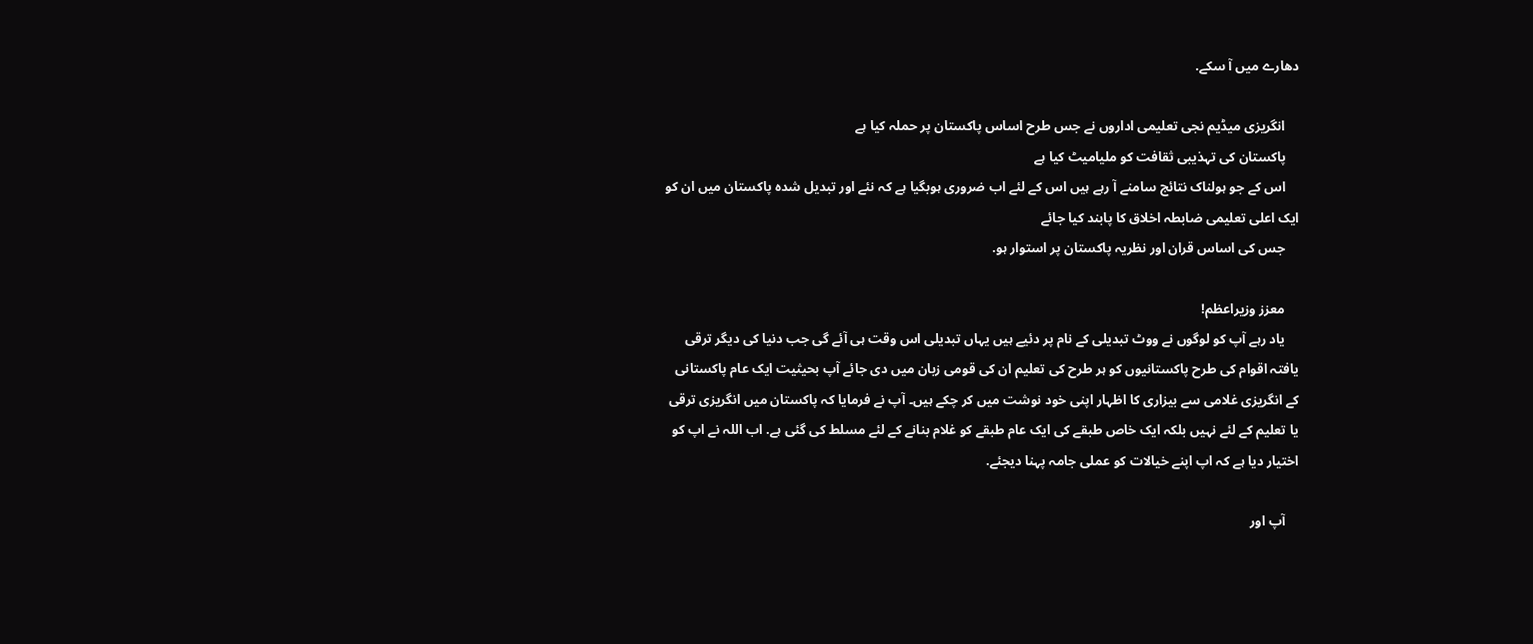دھارے میں آ سکے.

    انگریزی میڈیم نجی تعلیمی اداروں نے جس طرح اساس پاکستان پر حملہ کیا ہے
    پاکستان کی تہذیبی ثقافت کو ملیامیٹ کیا ہے
    اس کے جو ہولناک نتائج سامنے آ رہے ہیں اس کے لئے اب ضروری ہوبگیا ہے کہ نئے اور تبدیل شدہ پاکستان میں ان کو ایک اعلی تعلیمی ضابطہ اخلاق کا پابند کیا جائے
    جس کی اساس قران اور نظریہ پاکستان پر استوار ہو.

    معزز وزیراعظم!
    یاد رہے آپ کو لوگوں نے ووٹ تبدیلی کے نام پر دئیے ہیں یہاں تبدیلی اس وقت ہی آئے گی جب دنیا کی دیگر ترقی یافتہ اقوام کی طرح پاکستانیوں کو ہر طرح کی تعلیم ان کی قومی زبان میں دی جائے آپ بحیثیت ایک عام پاکستانی کے انگریزی غلامی سے بیزاری کا اظہار اپنی خود نوشت میں کر چکے ہیں۔ آپ نے فرمایا کہ پاکستان میں انگریزی ترقی یا تعلیم کے لئے نہیں بلکہ ایک خاص طبقے کی ایک عام طبقے کو غلام بنانے کے لئے مسلط کی گئی ہے. اب اللہ نے اپ کو اختیار دیا ہے کہ اپ اپنے خیالات کو عملی جامہ پہنا دیجئے.

    آپ اور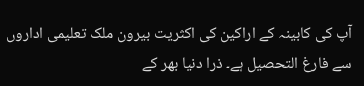آپ کی کابینہ کے اراکین کی اکثریت بیرون ملک تعلیمی اداروں سے فارغ التحصیل ہے۔ ذرا دنیا بھر کے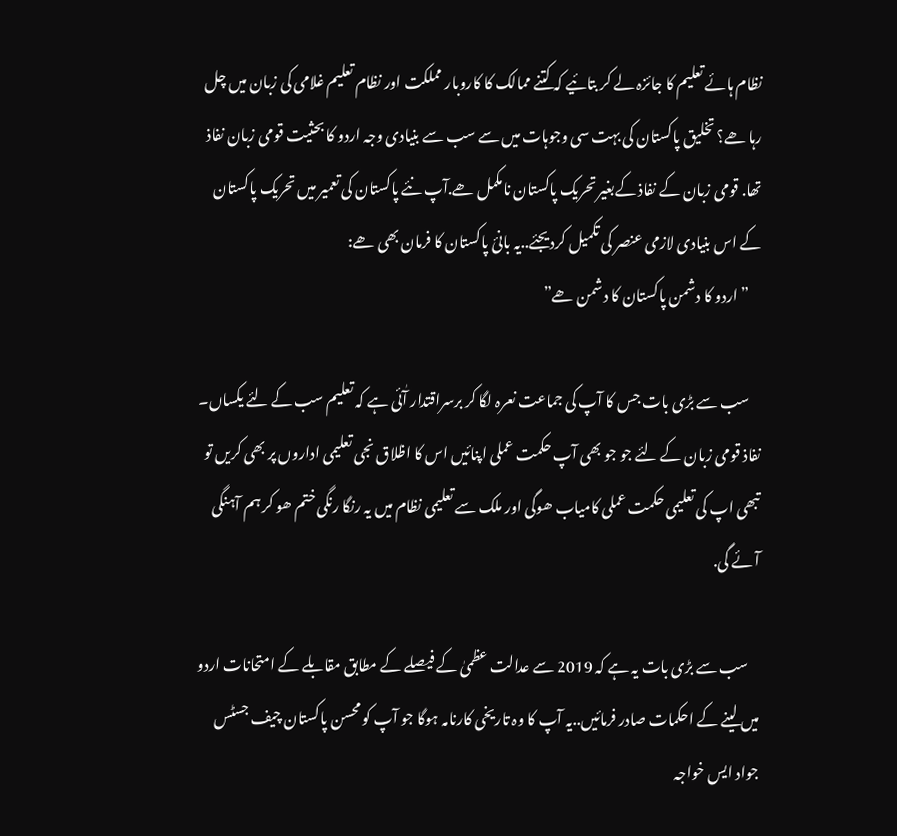نظام ہائے تعلیم کا جائزہ لے کر بتائیے کہ کتنے ممالک کا کاروبار مملکت اور نظام تعلیم غلامی کی زبان میں چل رہا ھے؟ تخلیق پاکستان کی بہت سی وجوہات میں سے سب سے بنیادی وجہ اردو کا بحثیت قومی زبان نفاذ تھا. قومی زبان کے نفاذ کےبغیر تحریک پاکستان نامکمل ھے.آپ نئے پاکستان کی تعمیر میں تحریک پاکستان کے اس بنیادی لازمی عنصر کی تکمیل کردیجئے..یہ بانئ پاکستان کا فرمان بھی ھے:
    ” اردو کا دشمن پاکستان کا دشمن ھے”

    سب سے بڑی بات جس کا آپ کی جماعت نعرہ لگا کر برسراقتدار آٰئی ہے کہ تعلیم سب کے لئے یکساں۔ نفاذ قومی زبان کے لئے جو جو بھی آپ حکمت عملی اپنائیں اس کا اظلاق نجی تعلیمی اداروں پر بھی کریں تو تبھی اپ کی تعلیمی حکمت عملی کامیاب ھوگی اور ملک سے تعلیمی نظام میں یہ رنگا رنگی ختم ھو کر ہم آہنگی آئے گی.

    سب سے بڑی بات یہ ہے کہ 2019 سے عدالت عظمیٰ کے فیصلے کے مطابق مقابلے کے امتحانات اردو میں لینے کے احکمات صادر فرمائیں..یہ آپ کا وہ تاریخی کارنامہ ہوگا جو آپ کو محسن پاکستان چیف جسٹس جواد ایس خواجہ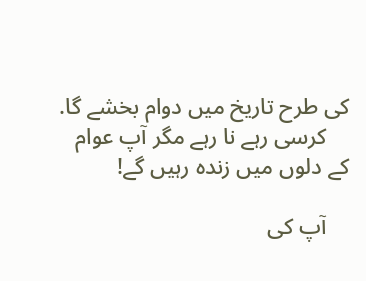کی طرح تاریخ میں دوام بخشے گا.
    کرسی رہے نا رہے مگر آپ عوام کے دلوں میں زندہ رہیں گے!

    آپ کی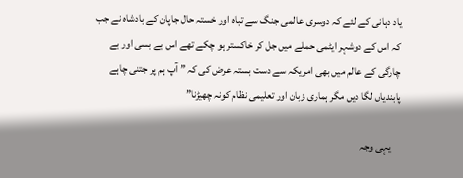یاد دہانی کے لئے کہ دوسری عالمی جنگ سے تباہ اور خستہ حال جاپان کے بادشاہ نے جب کہ اس کے دوشہر ایٹمی حملے میں جل کر خاکستر ہو چکے تھے اس بے بسی اور بے چارگی کے عالم میں بھی امریکہ سے دست بستہ عرض کی کہ ” آپ ہم پر جتنی چاہے پابندیاں لگا دیں مگر ہماری زبان اور تعلیمی نظام کونہ چھیڑنا”

    یہی وجہ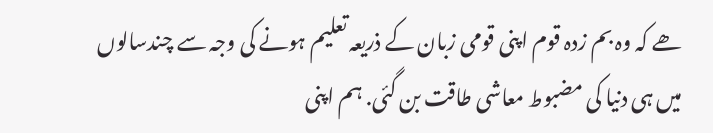ھے کہ وہ بم زدہ قوم اپنی قومی زبان کے ذریعہ تعلیم ہونے کی وجہ سے چندسالوں میں ہی دنیا کی مضبوط معاشی طاقت بن گئی. ہم اپنی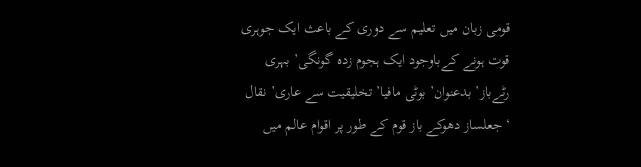قومی زبان میں تعلیم سے دوری کے باعث ایک جوہری قوت ہونے کےباوجود ایک ہجوم زدہ گونگی’ بہری رٹےباز’ بدعنوان’ بوٹی مافیا’ تخلیقیت سے عاری’ نقال ‘ جعلساز دھوکے باز قوم کے طور پر اقوام عالم میں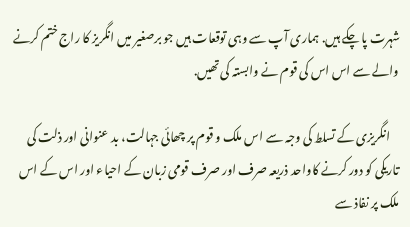شہرت پا چکے ہیں. ہماری آپ سے وہی توقعات ہیں جو برصغیر میں انگریز کا راج ختم کرنے والے سے اس اس کی قوم نے وابستہ کی تھیں.

    انگریزی کے تسلط کی وجہ سے اس ملک و قوم پر چھائی جہالت، بد عنوانی اور ذلت کی تاریکی کو دور کرنے کاواحد ذریعہ صرف اور صرف قومی زبان کے احیاء اور اس کے اس ملک پر نفاذ سے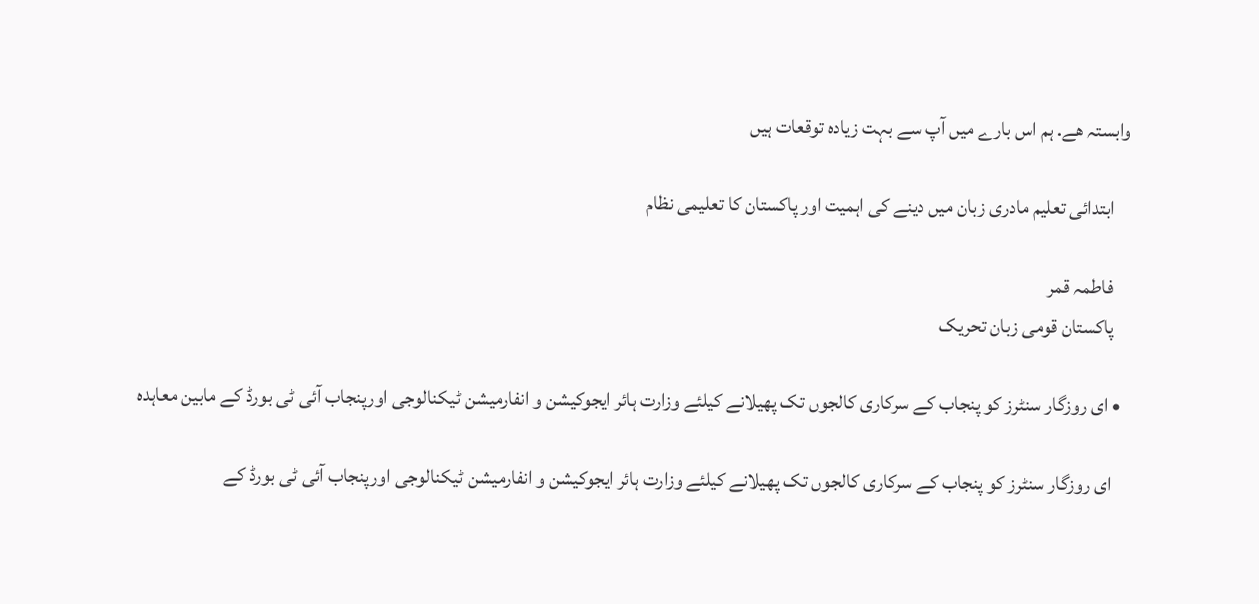وابستہ ھے. ہم اس بارے میں آپ سے بہت زیادہ توقعات ہیں

    ابتدائی تعلیم مادری زبان میں دینے کی اہمیت اور پاکستان کا تعلیمی نظام

    فاطمہ قمر
    پاکستان قومی زبان تحریک

  • ای روزگار سنٹرز کو پنجاب کے سرکاری کالجوں تک پھیلانے کیلئے وزارت ہائر ایجوکیشن و انفارمیشن ٹیکنالوجی اورپنجاب آئی ٹی بورڈ کے مابین معاہدہ

    ای روزگار سنٹرز کو پنجاب کے سرکاری کالجوں تک پھیلانے کیلئے وزارت ہائر ایجوکیشن و انفارمیشن ٹیکنالوجی اورپنجاب آئی ٹی بورڈ کے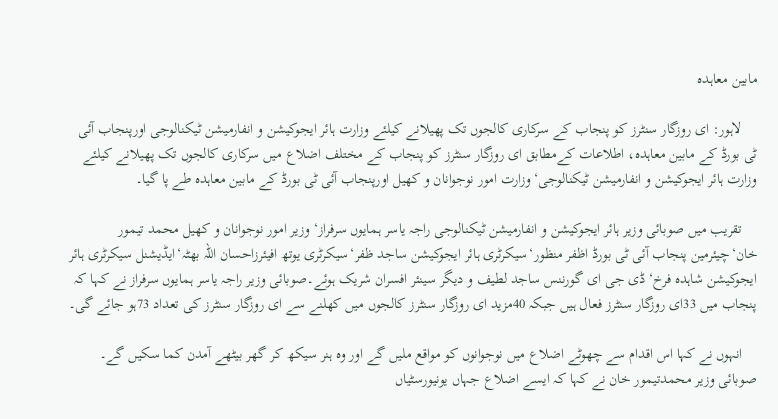مابین معاہدہ

    لاہور: ای روزگار سنٹرز کو پنجاب کے سرکاری کالجوں تک پھیلانے کیلئے وزارت ہائر ایجوکیشن و انفارمیشن ٹیکنالوجی اورپنجاب آئی ٹی بورڈ کے مابین معاہدہ، اطلاعات کےمطابق ای روزگار سنٹرز کو پنجاب کے مختلف اضلاع میں سرکاری کالجوں تک پھیلانے کیلئے وزارت ہائر ایجوکیشن و انفارمیشن ٹیکنالوجی‘وزارت امور نوجوانان و کھیل اورپنجاب آئی ٹی بورڈ کے مابین معاہدہ طے پا گیا۔

    تقریب میں صوبائی وزیر ہائر ایجوکیشن و انفارمیشن ٹیکنالوجی راجہ یاسر ہمایوں سرفراز‘وزیر امور نوجوانان و کھیل محمد تیمور خان‘چیئرمین پنجاب آئی ٹی بورڈ اظفر منظور‘سیکرٹری ہائر ایجوکیشن ساجد ظفر‘سیکرٹری یوتھ افیئرزاحسان اللہ بھٹہ‘ایڈیشنل سیکرٹری ہائر ایجوکیشن شاہدہ فرخ‘ڈی جی ای گورننس ساجد لطیف و دیگر سینئر افسران شریک ہوئے۔صوبائی وزیر راجہ یاسر ہمایوں سرفراز نے کہا کہ پنجاب میں 33ای روزگار سنٹرز فعال ہیں جبکہ 40مزید ای روزگار سنٹرز کالجوں میں کھلنے سے ای روزگار سنٹرز کی تعداد 73ہو جائے گی۔

    انہوں نے کہا اس اقدام سے چھوٹے اضلاع میں نوجوانوں کو مواقع ملیں گے اور وہ ہنر سیکھ کر گھر بیٹھے آمدن کما سکیں گے۔ صوبائی وزیر محمدتیمور خان نے کہا کہ ایسے اضلاع جہاں یونیورسٹیاں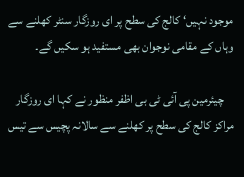موجود نہیں‘ کالج کی سطح پر ای روزگار سنٹر کھلنے سے وہاں کے مقامی نوجوان بھی مستفید ہو سکیں گے۔

    چیئرمین پی آئی ٹی بی اظفر منظور نے کہا ای روزگار مراکز کالج کی سطح پر کھلنے سے سالانہ پچیس سے تیس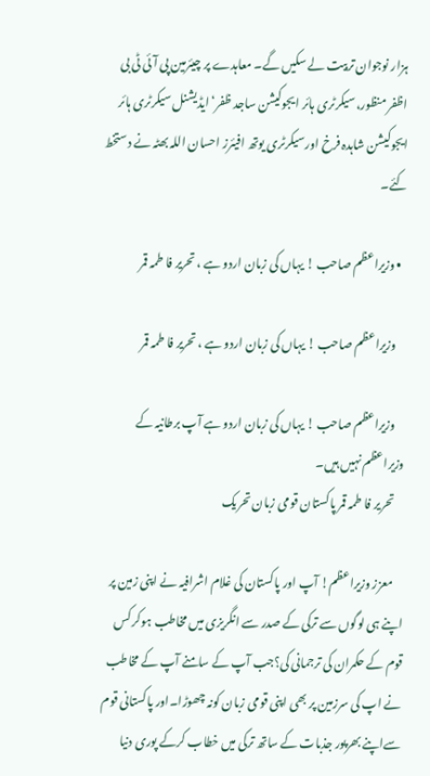ہزار نوجوان تربیت لے سکیں گے۔ معاہدے پر چیئرمین پی آئی ٹی بی اظفر منظور، سیکرٹری ہائر ایجوکیشن ساجد ظفر‘ایڈیشنل سیکرٹری ہائر ایجوکیشن شاہدہ فرخ اورسیکرٹری یوتھ افیئرز احسان اللہ بھٹہ نے دستخط کئے۔

  • وزیراعظم صاحب ! یہاں کی زبان اردو ہے ، تحریر فا طمہ قمر

    وزیراعظم صاحب ! یہاں کی زبان اردو ہے ، تحریر فا طمہ قمر

    وزیراعظم صاحب ! یہاں کی زبان اردو ہے آپ برطانیہ کے وزیراعظم نہیں ہیں۔
    تحریر فا طمہ قمر پاکستان قومی زبان تحریک

    معزز وزیراعظم! آپ اور پاکستان کی غلام اشرافیہ نے اپنی زمین پر اپنے ہی لوگوں سے ترکی کے صدر سے انگریزی میں مخاطب ہوکر کس قوم کے حکمران کی ترجمانی کی؟جب آپ کے سامنے آپ کے مخاطب نے اپ کی سرزمین پر بھی اپنی قومی زبان کونہ چھوڑا۔اور پاکستانی قوم سےاپنے بھرپور جذبات کے ساتھ ترکی میں خطاب کرکے پوری دنیا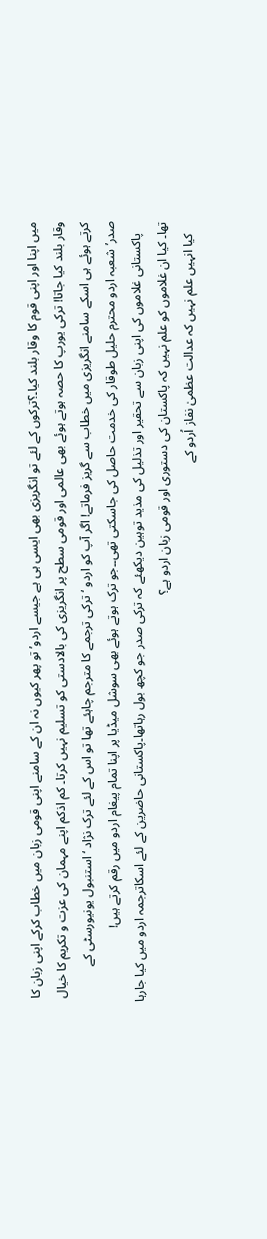میں اپنا اور اپنی قوم کا وقار بلند کیا۔؟ترکوں کے لئے تو انگریزی بھی ایسی ہی ہے جیسے اردو’ تو پھر کیوں نہ ان کے سامنے اپنی قومی زبان میں خطاب کرکے اپنی زبان کا وقار بلند کیا جاتا! ترکی یورپ کا حصہ ہوتے ہوئے بھی عالمی اور قومی سطح پر انگریزی کی بالادستی کو تسلیم نہیں کرتا۔ کم اذکم اپنے مہمان کی عزت و تکریم کا خیال کرتے ہوئے ہی اسکے سامنے انگریزی میں خطاب سے گریز فرماتے! اگر آپ کو اردو ‘ ترکی ترجمے کا مترجم چاہئے تھا تو اس کے لئے ترک نژاد ‘ استنبول یونیورسٹی کے صدر’شعبہ اردو محترم حلیل طوقار کی خدمت حاصل کی جاسکتی تھی۔۔جو ترک ہوتے ہوئے بھی سوشل میڈیا پر اپنا تمام پیغام اردو میں رقم کرتے ہیں!
    پاکستانی غلاموں کی اپنی زبان سے تحقیر اور تذلیل کی مذید توہین دیکھئے کہ ترکی صدر جو کچھ بول رہاتھا۔پاکستانی حاضرین کے لئے اسکاترجمہ اردو میں کیا جارہا تھا۔ کیا ان غلاموں کو علم نہیں کہ پاکستان کی دستوری اور قومی زبان اردو ہے؟
    کیا انہیں علم نہیں کہ عدالت عظمیٰ نفاز اُردو کے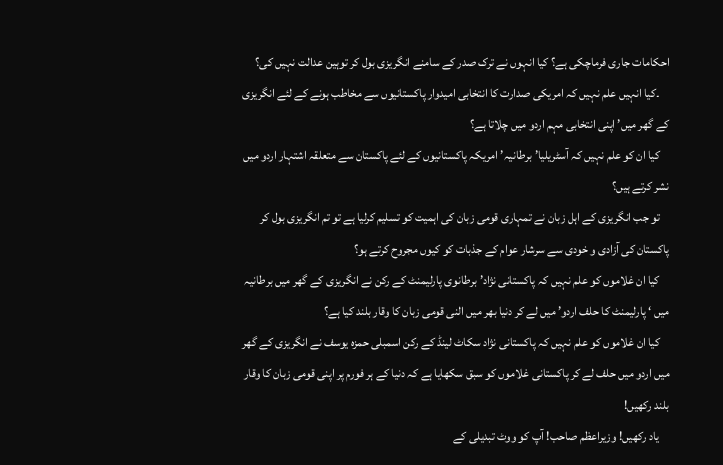احکامات جاری فرماچکی ہے؟ کیا انہوں نے ترک صدر کے سامنے انگریزی بول کر توہین عدالت نہیں کی؟
    ۔کیا انہیں علم نہیں کہ امریکی صدارت کا انتخابی امیدوار پاکستانیوں سے مخاطب ہونے کے لئے انگریزی کے گھر میں’ اپنی انتخابی مہم اردو میں چلاتا ہے؟
    کیا ان کو علم نہیں کہ آسٹریلیا’ برطانیہ’ امریکہ پاکستانیوں کے لئے پاکستان سے متعلقہ اشتہار اردو میں نشر کرتے ہیں؟
    تو جب انگریزی کے اہل زبان نے تمہاری قومی زبان کی اہمیت کو تسلیم کرلیا ہے تو تم انگریزی بول کر پاکستان کی آزادی و خودی سے سرشار عوام کے جذبات کو کیوں مجروح کرتے ہو؟
    کیا ان غلاموں کو علم نہیں کہ پاکستانی نژاد’ برطانوی پارلیمنٹ کے رکن نے انگریزی کے گھر میں برطانیہ میں ‘ پارلیمنٹ کا حلف اردو’ میں لے کر دنیا بھر میں النی قومی زبان کا وقار بلند کیا ہے؟
    کیا ان غلاموں کو علم نہیں کہ پاکستانی نژاد سکاٹ لینڈ کے رکن اسمبلی حمزہ یوسف نے انگریزی کے گھر میں اردو میں حلف لے کر پاکستانی غلاموں کو سبق سکھایا ہے کہ دنیا کے ہر فورم پر اپنی قومی زبان کا وقار بلند رکھیں!
    یاد رکھیں! وزیراعظم صاحب! آپ کو ووٹ تبدیلی کے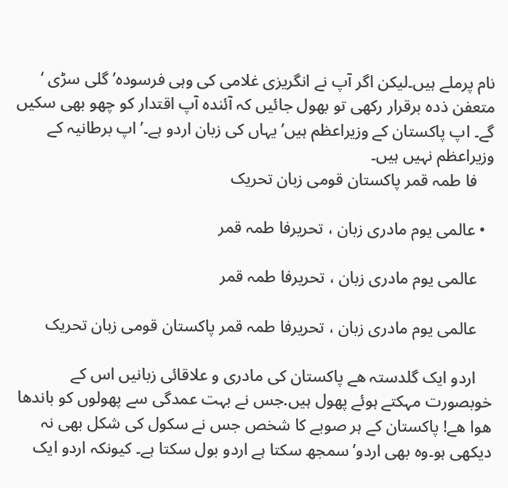نام پرملے ہیں۔لیکن اگر آپ نے انگریزی غلامی کی وہی فرسودہ’ گلی سڑی ‘ متعفن ذدہ برقرار رکھی تو بھول جائیں کہ آئندہ آپ اقتدار کو چھو بھی سکیں گے۔ اپ پاکستان کے وزیراعظم ہیں’ یہاں کی زبان اردو ہے۔’ اپ برطانیہ کے وزیراعظم نہیں ہیں۔
    فا طمہ قمر پاکستان قومی زبان تحریک

  • عالمی یوم مادری زبان ، تحریرفا طمہ قمر

    عالمی یوم مادری زبان ، تحریرفا طمہ قمر

    عالمی یوم مادری زبان ، تحریرفا طمہ قمر پاکستان قومی زبان تحریک

    اردو ایک گلدستہ ھے پاکستان کی مادری و علاقائی زبانیں اس کے خوبصورت مہکتے ہوئے پھول ہیں.جس نے بہت عمدگی سے پھولوں کو باندھا ھوا ھے! پاکستان کے ہر صوبے کا شخص جس نے سکول کی شکل بھی نہ دیکھی ہو۔وہ بھی اردو’ سمجھ سکتا ہے اردو بول سکتا ہے۔ کیونکہ اردو ایک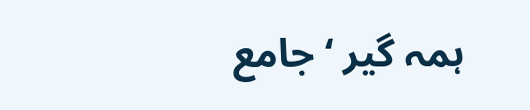ہمہ گیر ‘ جامع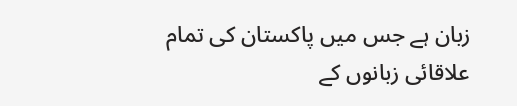زبان ہے جس میں پاکستان کی تمام علاقائی زبانوں کے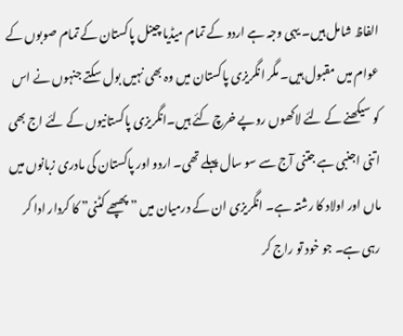الفاظ شامل ہیں۔ یہی وجہ ہے اردو کے تمام میڈیا چینل پاکستان کے تمام صوبوں کے عوام میں مقبول ہیں۔ مگر انگریزی پاکستان میں وہ بھی نہیں بول سکتے جنہوں نے اس کو سیکھنے کے لئے لاکھوں روپے خرچ کئے ہیں۔انگریزی پاکستانیوں کے لئے اج بھی اتنی اجنبی ہے جتنی آج سے سو سال پہلے تھی۔ اردو اور پاکستان کی مادری زبانوں میں ماں اور اولاد کا رشتہ ہے۔ انگریزی ان کے درمیان میں ” پھپھے کٹنی” کا کردار ادا کر رہی ہے۔ جو خود تو راج کر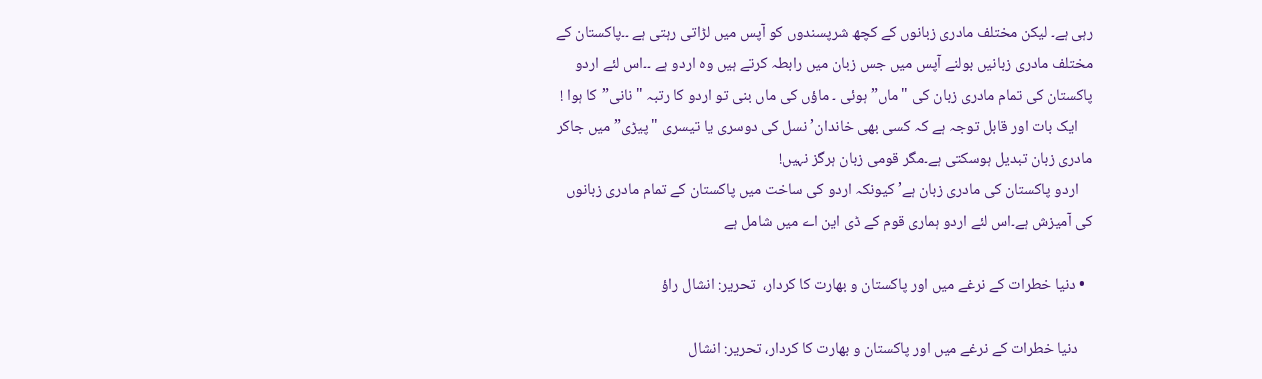رہی ہے۔ لیکن مختلف مادری زبانوں کے کچھ شرپسندوں کو آپس میں لڑاتی رہتی ہے ۔۔پاکستان کے مختلف مادری زبانیں بولنے آپس میں جس زبان میں رابطہ کرتے ہیں وہ اردو ہے ۔۔اس لئے اردو پاکستان کی تمام مادری زبان کی "ماں” ہوئی ۔ ماؤں کی ماں بنی تو اردو کا رتبہ "نانی”کا ہوا !
    ایک بات اور قابل توجہ ہے کہ کسی بھی خاندان’ نسل کی دوسری یا تیسری "پیڑی” میں جاکر مادری زبان تبدیل ہوسکتی ہے۔مگر قومی زبان ہرگز نہیں!
    اردو پاکستان کی مادری زبان ہے’ کیونکہ اردو کی ساخت میں پاکستان کے تمام مادری زبانوں کی آمیزش ہے۔اس لئے اردو ہماری قوم کے ڈی این اے میں شامل ہے

  • دنیا خطرات کے نرغے میں اور پاکستان و بھارت کا کردار،  تحریر: انشال راؤ

    دنیا خطرات کے نرغے میں اور پاکستان و بھارت کا کردار، تحریر: انشال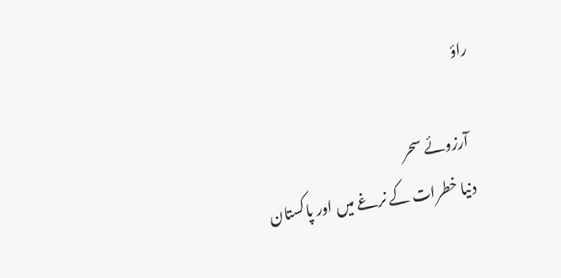راؤ

    آرزوئے سحر
    دنیا خطرات کے نرغے میں اور پاکستان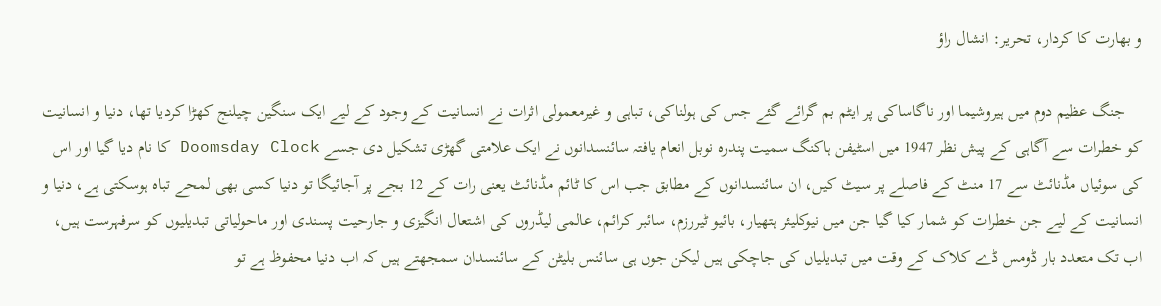و بھارت کا کردار، تحریر: انشال راؤ

    جنگ عظیم دوم میں ہیروشیما اور ناگاساکی پر ایٹم بم گرائے گئے جس کی ہولناکی، تباہی و غیرمعمولی اثرات نے انسانیت کے وجود کے لیے ایک سنگین چیلنج کھڑا کردیا تھا، دنیا و انسانیت کو خطرات سے آگاہی کے پیش نظر 1947 میں اسٹیفن ہاکنگ سمیت پندرہ نوبل انعام یافتہ سائنسدانوں نے ایک علامتی گھڑی تشکیل دی جسے Doomsday Clock کا نام دیا گیا اور اس کی سوئیاں مڈنائٹ سے 17 منٹ کے فاصلے پر سیٹ کیں، ان سائنسدانوں کے مطابق جب اس کا ٹائم مڈنائٹ یعنی رات کے 12 بجے پر آجائیگا تو دنیا کسی بھی لمحے تباہ ہوسکتی ہے، دنیا و انسانیت کے لیے جن خطرات کو شمار کیا گیا جن میں نیوکلیئر ہتھیار، بائیو ٹیررزم، سائبر کرائم، عالمی لیڈروں کی اشتعال انگیزی و جارحیت پسندی اور ماحولیاتی تبدیلیوں کو سرفہرست ہیں، اب تک متعدد بار ڈومس ڈے کلاک کے وقت میں تبدیلیاں کی جاچکی ہیں لیکن جوں ہی سائنس بلیٹن کے سائنسدان سمجھتے ہیں کہ اب دنیا محفوظ ہے تو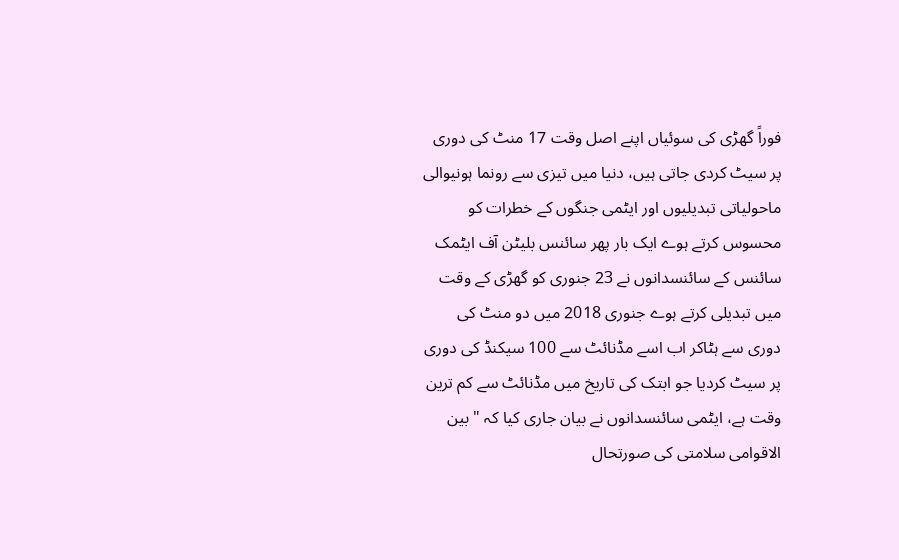فوراً گھڑی کی سوئیاں اپنے اصل وقت 17 منٹ کی دوری پر سیٹ کردی جاتی ہیں، دنیا میں تیزی سے رونما ہونیوالی ماحولیاتی تبدیلیوں اور ایٹمی جنگوں کے خطرات کو محسوس کرتے ہوے ایک بار پھر سائنس بلیٹن آف ایٹمک سائنس کے سائنسدانوں نے 23 جنوری کو گھڑی کے وقت میں تبدیلی کرتے ہوے جنوری 2018 میں دو منٹ کی دوری سے ہٹاکر اب اسے مڈنائٹ سے 100 سیکنڈ کی دوری پر سیٹ کردیا جو ابتک کی تاریخ میں مڈنائٹ سے کم ترین وقت ہے، ایٹمی سائنسدانوں نے بیان جاری کیا کہ "بین الاقوامی سلامتی کی صورتحال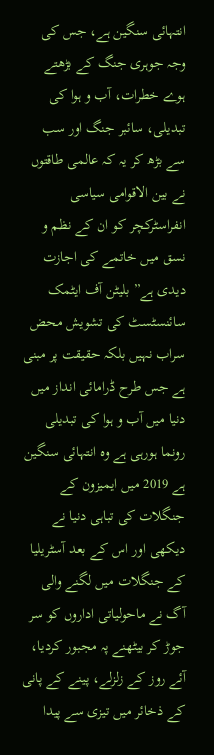انتہائی سنگین ہے، جس کی وجہ جوہری جنگ کے بڑھتے ہوے خطرات، آب و ہوا کی تبدیلی، سائبر جنگ اور سب سے بڑھ کر یہ کہ عالمی طاقتوں نے بین الاقوامی سیاسی انفراسٹرکچر کو ان کے نظم و نسق میں خاتمے کی اجازت دیدی ہے” بلیٹن آف ایٹمک سائنسٹسٹ کی تشویش محض سراب نہیں بلکہ حقیقت پر مبنی ہے جس طرح ڈرامائی انداز میں دنیا میں آب و ہوا کی تبدیلی رونما ہورہی ہے وہ انتہائی سنگین ہے 2019 میں ایمیزون کے جنگلات کی تباہی دنیا نے دیکھی اور اس کے بعد آسٹریلیا کے جنگلات میں لگنے والی آگ نے ماحولیاتی اداروں کو سر جوڑ کر بیٹھنے پہ مجبور کردیا، آئے روز کے زلزلے، پینے کے پانی کے ذخائر میں تیزی سے پیدا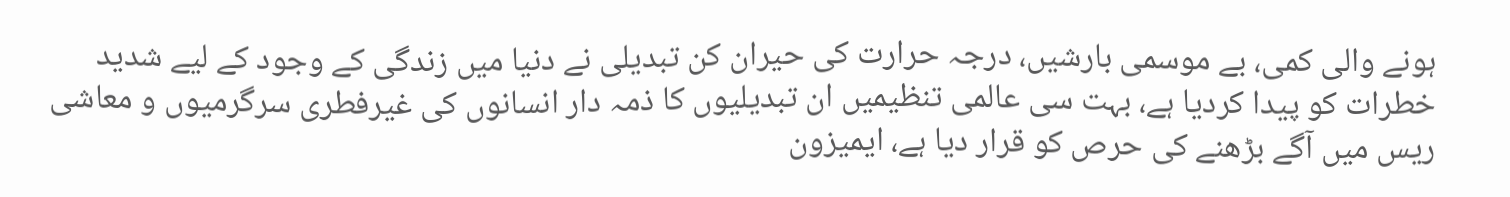ہونے والی کمی، بے موسمی بارشیں، درجہ حرارت کی حیران کن تبدیلی نے دنیا میں زندگی کے وجود کے لیے شدید خطرات کو پیدا کردیا ہے، بہت سی عالمی تنظیمیں ان تبدیلیوں کا ذمہ دار انسانوں کی غیرفطری سرگرمیوں و معاشی ریس میں آگے بڑھنے کی حرص کو قرار دیا ہے، ایمیزون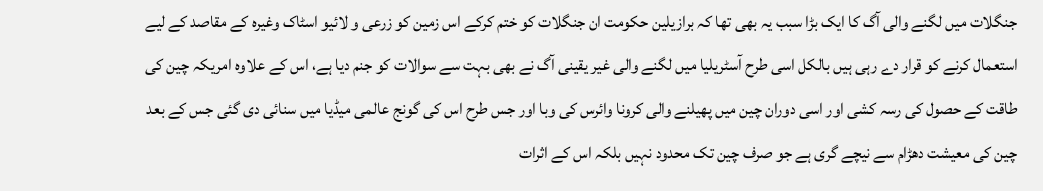جنگلات میں لگنے والی آگ کا ایک بڑا سبب یہ بھی تھا کہ برازیلین حکومت ان جنگلات کو ختم کرکے اس زمین کو زرعی و لائیو اسٹاک وغیرہ کے مقاصد کے لیے استعمال کرنے کو قرار دے رہی ہیں بالکل اسی طرح آسٹریلیا میں لگنے والی غیر یقینی آگ نے بھی بہت سے سوالات کو جنم دیا ہے، اس کے علاوہ امریکہ چین کی طاقت کے حصول کی رسہ کشی اور اسی دوران چین میں پھیلنے والی کرونا وائرس کی وبا اور جس طرح اس کی گونج عالمی میڈیا میں سنائی دی گئی جس کے بعد چین کی معیشت دھڑام سے نیچے گری ہے جو صرف چین تک محدود نہیں بلکہ اس کے اثرات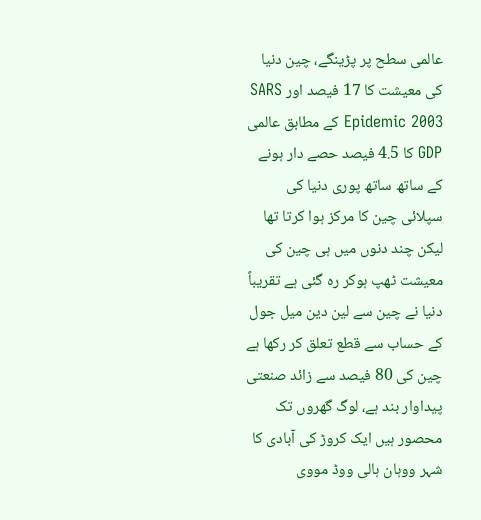عالمی سطح پر پڑینگے، چین دنیا کی معیشت کا 17 فیصد اور SARS Epidemic 2003 کے مطابق عالمی GDP کا 4.5 فیصد حصے دار ہونے کے ساتھ ساتھ پوری دنیا کی سپلائی چین کا مرکز ہوا کرتا تھا لیکن چند دنوں میں ہی چین کی معیشت ٹھپ ہوکر رہ گئی ہے تقریباً دنیا نے چین سے لین دین میل جول کے حساب سے قطع تعلق کر رکھا ہے چین کی 80 فیصد سے زائد صنعتی پیداوار بند ہے، لوگ گھروں تک محصور ہیں ایک کروڑ کی آبادی کا شہر ووہان ہالی ووڈ مووی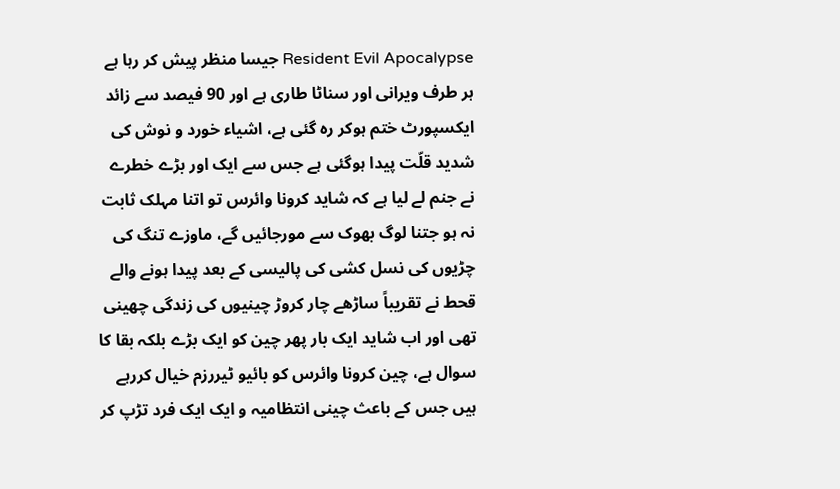Resident Evil Apocalypse جیسا منظر پیش کر رہا ہے ہر طرف ویرانی اور سناٹا طاری ہے اور 90 فیصد سے زائد ایکسپورٹ ختم ہوکر رہ گئی ہے، اشیاء خورد و نوش کی شدید قلّت پیدا ہوگئی ہے جس سے ایک اور بڑے خطرے نے جنم لے لیا ہے کہ شاید کرونا وائرس تو اتنا مہلک ثابت نہ ہو جتنا لوگ بھوک سے مورجائیں گے، ماوزے تنگ کی چڑیوں کی نسل کشی کی پالیسی کے بعد پیدا ہونے والے قحط نے تقریباً ساڑھے چار کروڑ چینیوں کی زندگی چھینی تھی اور اب شاید ایک بار پھر چین کو ایک بڑے بلکہ بقا کا سوال ہے، چین کرونا وائرس کو بائیو ٹیررزم خیال کررہے ہیں جس کے باعث چینی انتظامیہ و ایک ایک فرد تڑپ کر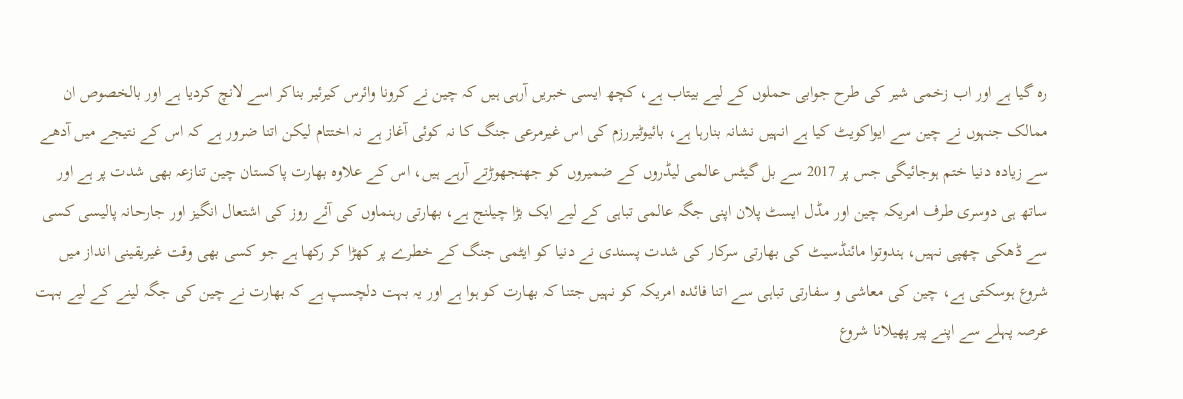رہ گیا ہے اور اب زخمی شیر کی طرح جوابی حملوں کے لیے بیتاب ہے، کچھ ایسی خبریں آرہی ہیں کہ چین نے کرونا وائرس کیرئیر بناکر اسے لانچ کردیا ہے اور بالخصوص ان ممالک جنہوں نے چین سے ایواکویٹ کیا ہے انہیں نشانہ بنارہا ہے، بائیوٹیررزم کی اس غیرمرعی جنگ کا نہ کوئی آغاز ہے نہ اختتام لیکن اتنا ضرور ہے کہ اس کے نتیجے میں آدھے سے زیادہ دنیا ختم ہوجائیگی جس پر 2017 سے بل گیٹس عالمی لیڈروں کے ضمیروں کو جھنجھوڑتے آرہے ہیں، اس کے علاوہ بھارت پاکستان چین تنازعہ بھی شدت پر ہے اور ساتھ ہی دوسری طرف امریکہ چین اور مڈل ایسٹ پلان اپنی جگہ عالمی تباہی کے لیے ایک بڑا چیلنج ہے، بھارتی رہنماوں کی آئے روز کی اشتعال انگیز اور جارحانہ پالیسی کسی سے ڈھکی چھپی نہیں، ہندوتوا مائنڈسیٹ کی بھارتی سرکار کی شدت پسندی نے دنیا کو ایٹمی جنگ کے خطرے پر کھڑا کر رکھا ہے جو کسی بھی وقت غیریقینی انداز میں شروع ہوسکتی ہے، چین کی معاشی و سفارتی تباہی سے اتنا فائدہ امریکہ کو نہیں جتنا کہ بھارت کو ہوا ہے اور یہ بہت دلچسپ ہے کہ بھارت نے چین کی جگہ لینے کے لیے بہت عرصہ پہلے سے اپنے پیر پھیلانا شروع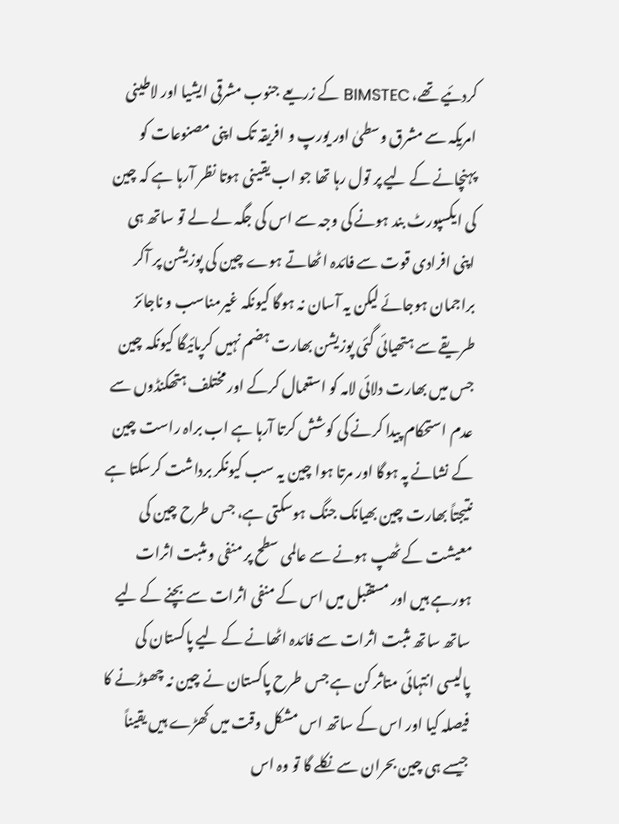کردئیے تھے، BIMSTEC کے زریعے جنوب مشرقی ایشیا اور لاطینی امریکہ سے مشرق وسطیٰ اور یورپ و افریقہ تک اپنی مصنوعات کو پہنچانے کے لیے پر تول رہا تھا جو اب یقینی ہوتا نظر آرہا ہے کہ چین کی ایکسپورٹ بند ہونے کی وجہ سے اس کی جگہ لے لے تو ساتھ ہی اپنی افرادی قوت سے فائدہ اٹھاتے ہوے چین کی پوزیشن پر آکر براجمان ہوجائے لیکن یہ آسان نہ ہوگا کیونکہ غیرمناسب و ناجائز طریقے سے ہتھیائی گئی پوزیشن بھارت ہضم نہیں کرپائیگا کیونکہ چین جس میں بھارت دلائی لامہ کو استعمال کرکے اور مختلف ہتھکنڈوں سے عدم استحکام پیدا کرنے کی کوشش کرتا آرہا ہے اب براہ راست چین کے نشانے پہ ہوگا اور مرتا ہوا چین یہ سب کیونکر برداشت کرسکتا ہے نتیجتاً بھارت چین بھیانک جنگ ہوسکتی ہے، جس طرح چین کی معیشت کے ٹھپ ہونے سے عالمی سطح پر منفی و مثبت اثرات ہورہے ہیں اور مستقبل میں اس کے منفی اثرات سے بچنے کے لیے ساتھ ساتھ مثبت اثرات سے فائدہ اٹھانے کے لیے پاکستان کی پالیسی انتہائی متاثر کن ہے جس طرح پاکستان نے چین نہ چھوڑنے کا فیصلہ کیا اور اس کے ساتھ اس مشکل وقت میں کھڑے ہیں یقیناً جیسے ہی چین بحران سے نکلے گا تو وہ اس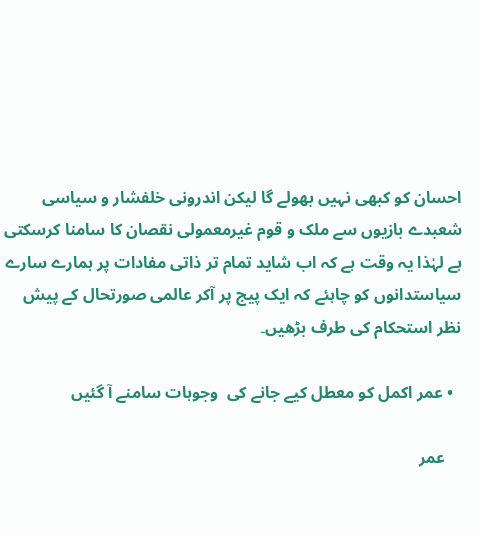احسان کو کبھی نہیں بھولے گا لیکن اندرونی خلفشار و سیاسی شعبدے بازیوں سے ملک و قوم غیرمعمولی نقصان کا سامنا کرسکتی ہے لہٰذا یہ وقت ہے کہ اب شاید تمام تر ذاتی مفادات پر ہمارے سارے سیاستدانوں کو چاہئے کہ ایک پیج پر آکر عالمی صورتحال کے پیش نظر استحکام کی طرف بڑھیں۔

  • عمر اکمل کو معطل کیے جانے کی  وجوہات سامنے آ گئیں

    عمر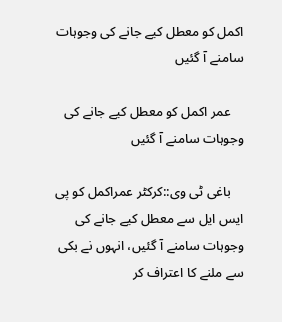اکمل کو معطل کیے جانے کی وجوہات سامنے آ گئیں

    عمر اکمل کو معطل کیے جانے کی وجوہات سامنے آ گئیں

    باغی ٹی وی::کرکٹر عمراکمل کو پی ایس ایل سے معطل کیے جانے کی وجوہات سامنے آ گئیں، انہوں نے بکی سے ملنے کا اعتراف کر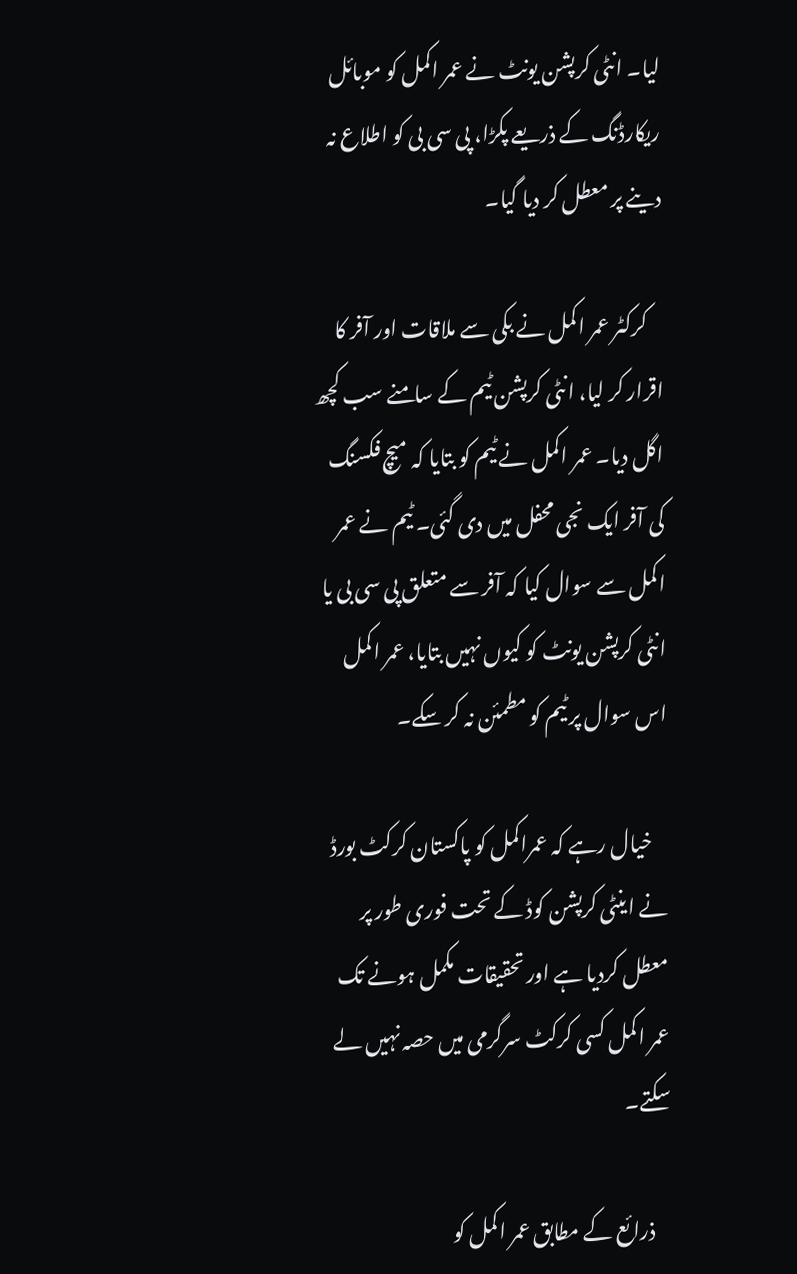لیا۔ انٹی کرپشن یونٹ نے عمر اکمل کو موبائل ریکارڈنگ کے ذریعے پکڑا، پی سی بی کو اطلاع نہ دینے پر معطل کر دیا گیا۔

    کرکٹر عمر اکمل نے بکی سے ملاقات اور آفر کا اقرار کر لیا، انٹی کرپشن ٹیم کے سامنے سب کچھ اگل دیا۔ عمر اکمل نے ٹیم کو بتایا کہ میچ فکسنگ کی آفر ایک نجی محفل میں دی گئی۔ ٹیم نے عمر اکمل سے سوال کیا کہ آفر سے متعلق پی سی بی یا انٹی کرپشن یونٹ کو کیوں نہیں بتایا، عمر اکمل اس سوال پر ٹیم کو مطمئن نہ کر سکے۔

    خیال رہے کہ عمراکمل کو پاکستان کرکٹ بورڈ نے اینٹی کرپشن کوڈ کے تحت فوری طور پر معطل کردیا ہے اور تحقیقات مکمل ہونے تک عمر اکمل کسی کرکٹ سرگرمی میں حصہ نہیں لے سکتے۔

    ذرائع کے مطابق عمر اکمل کو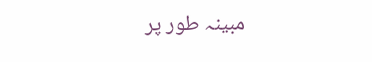مبینہ طور پر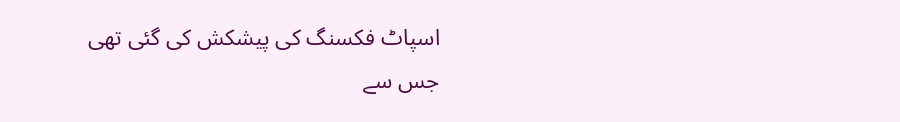اسپاٹ فکسنگ کی پیشکش کی گئی تھی جس سے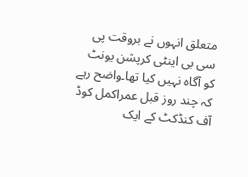متعلق انہوں نے بروقت پی سی بی اینٹی کرپشن یونٹ کو آگاہ نہیں کیا تھا۔واضح رہے کہ چند روز قبل عمراکمل کوڈ آف کنڈکٹ کے ایک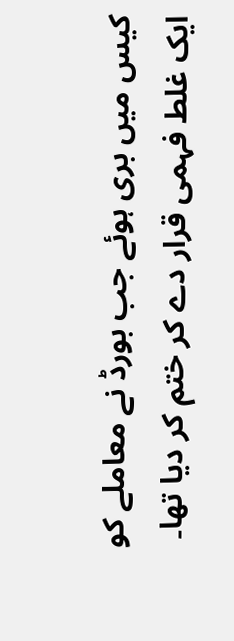کیس میں بری ہوئے جب بورڈ نے معاملے کو ایک غلط فہمی قرار دے کر ختم کر دیا تھا۔